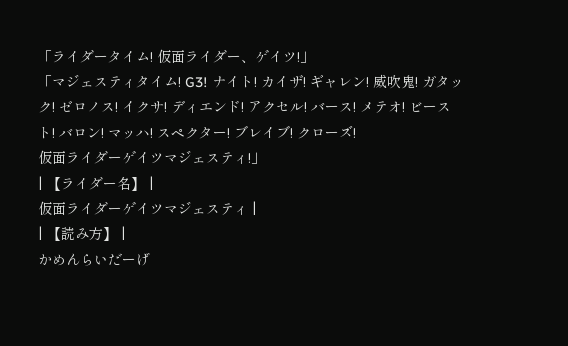「ライダータイム! 仮面ライダー、ゲイツ!」
「マジェスティタイム! G3! ナイト! カイザ! ギャレン! 威吹鬼! ガタック! ゼロノス! イクサ! ディエンド! アクセル! バース! メテオ! ビースト! バロン! マッハ! スペクター! ブレイブ! クローズ!
仮面ライダーゲイツマジェスティ!」
| 【ライダー名】 |
仮面ライダーゲイツマジェスティ |
| 【読み方】 |
かめんらいだーげ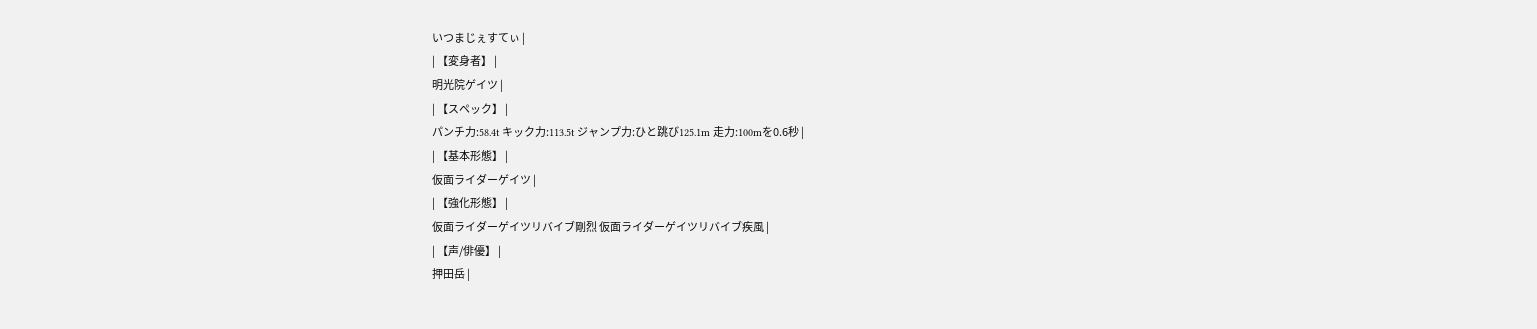いつまじぇすてぃ |
| 【変身者】 |
明光院ゲイツ |
| 【スペック】 |
パンチ力:58.4t キック力:113.5t ジャンプ力:ひと跳び125.1m 走力:100mを0.6秒 |
| 【基本形態】 |
仮面ライダーゲイツ |
| 【強化形態】 |
仮面ライダーゲイツリバイブ剛烈 仮面ライダーゲイツリバイブ疾風 |
| 【声/俳優】 |
押田岳 |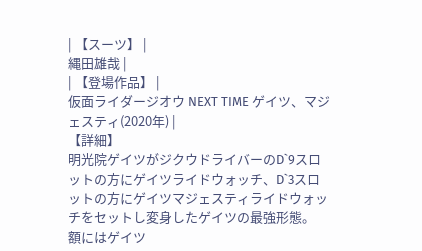| 【スーツ】 |
縄田雄哉 |
| 【登場作品】 |
仮面ライダージオウ NEXT TIME ゲイツ、マジェスティ(2020年) |
【詳細】
明光院ゲイツがジクウドライバーのD`9スロットの方にゲイツライドウォッチ、D`3スロットの方にゲイツマジェスティライドウォッチをセットし変身したゲイツの最強形態。
額にはゲイツ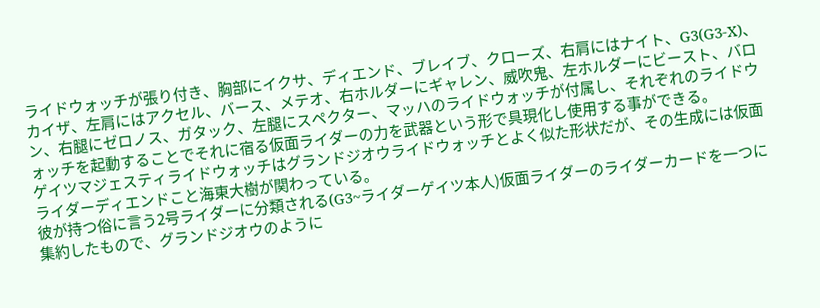ライドウォッチが張り付き、胸部にイクサ、ディエンド、ブレイブ、クローズ、右肩にはナイト、G3(G3-X)、カイザ、左肩にはアクセル、バース、メテオ、右ホルダーにギャレン、威吹鬼、左ホルダーにビースト、バロン、右腿にゼロノス、ガタック、左腿にスペクター、マッハのライドウォッチが付属し、それぞれのライドウォッチを起動することでそれに宿る仮面ライダーの力を武器という形で具現化し使用する事ができる。
ゲイツマジェスティライドウォッチはグランドジオウライドウォッチとよく似た形状だが、その生成には仮面ライダーディエンドこと海東大樹が関わっている。
彼が持つ俗に言う2号ライダーに分類される(G3~ライダーゲイツ本人)仮面ライダーのライダーカードを一つに集約したもので、グランドジオウのように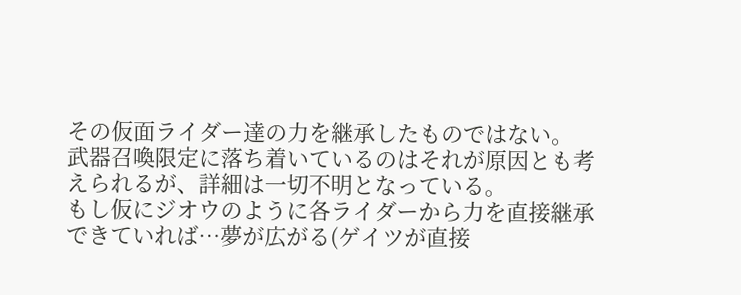その仮面ライダー達の力を継承したものではない。
武器召喚限定に落ち着いているのはそれが原因とも考えられるが、詳細は一切不明となっている。
もし仮にジオウのように各ライダーから力を直接継承できていれば…夢が広がる(ゲイツが直接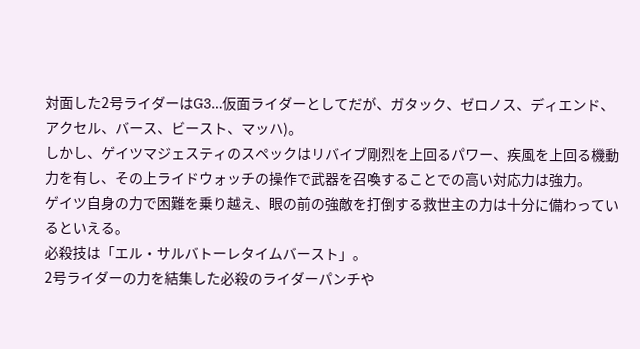対面した2号ライダーはG3…仮面ライダーとしてだが、ガタック、ゼロノス、ディエンド、アクセル、バース、ビースト、マッハ)。
しかし、ゲイツマジェスティのスペックはリバイブ剛烈を上回るパワー、疾風を上回る機動力を有し、その上ライドウォッチの操作で武器を召喚することでの高い対応力は強力。
ゲイツ自身の力で困難を乗り越え、眼の前の強敵を打倒する救世主の力は十分に備わっているといえる。
必殺技は「エル・サルバトーレタイムバースト」。
2号ライダーの力を結集した必殺のライダーパンチや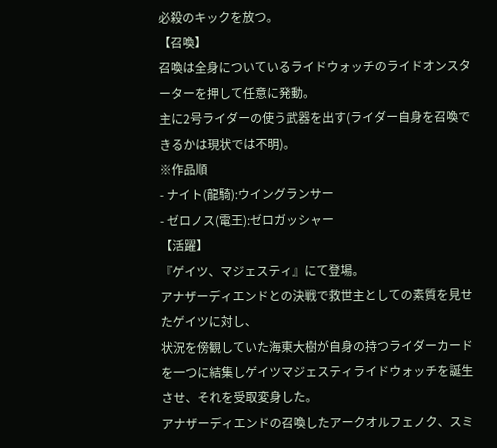必殺のキックを放つ。
【召喚】
召喚は全身についているライドウォッチのライドオンスターターを押して任意に発動。
主に2号ライダーの使う武器を出す(ライダー自身を召喚できるかは現状では不明)。
※作品順
- ナイト(龍騎):ウイングランサー
- ゼロノス(電王):ゼロガッシャー
【活躍】
『ゲイツ、マジェスティ』にて登場。
アナザーディエンドとの決戦で救世主としての素質を見せたゲイツに対し、
状況を傍観していた海東大樹が自身の持つライダーカードを一つに結集しゲイツマジェスティライドウォッチを誕生させ、それを受取変身した。
アナザーディエンドの召喚したアークオルフェノク、スミ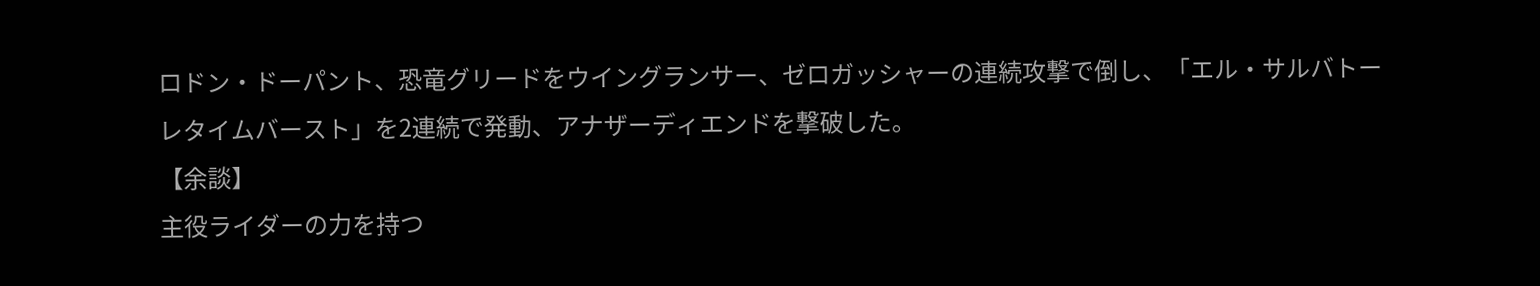ロドン・ドーパント、恐竜グリードをウイングランサー、ゼロガッシャーの連続攻撃で倒し、「エル・サルバトーレタイムバースト」を2連続で発動、アナザーディエンドを撃破した。
【余談】
主役ライダーの力を持つ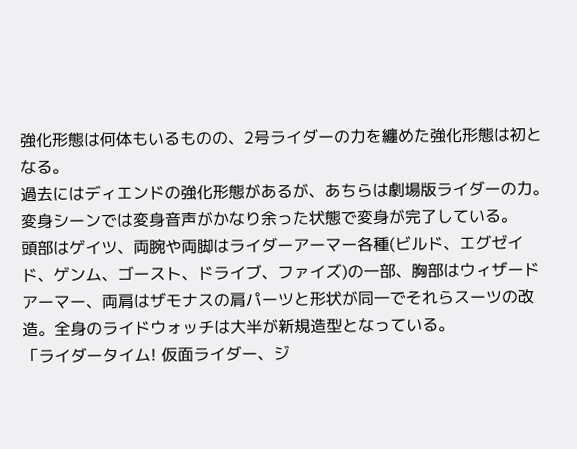強化形態は何体もいるものの、2号ライダーの力を纏めた強化形態は初となる。
過去にはディエンドの強化形態があるが、あちらは劇場版ライダーの力。
変身シーンでは変身音声がかなり余った状態で変身が完了している。
頭部はゲイツ、両腕や両脚はライダーアーマー各種(ビルド、エグゼイド、ゲンム、ゴースト、ドライブ、ファイズ)の一部、胸部はウィザードアーマー、両肩はザモナスの肩パーツと形状が同一でそれらスーツの改造。全身のライドウォッチは大半が新規造型となっている。
「ライダータイム! 仮面ライダー、ジ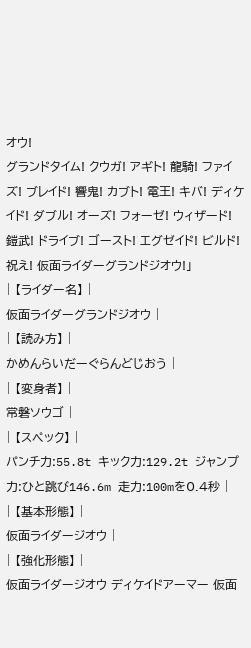オウ!
グランドタイム! クウガ! アギト! 龍騎! ファイズ! ブレイド! 響鬼! カブト! 電王! キバ! ディケイド! ダブル! オーズ! フォーゼ! ウィザード! 鎧武! ドライブ! ゴースト! エグゼイド! ビルド!
祝え! 仮面ライダーグランドジオウ!」
| 【ライダー名】 |
仮面ライダーグランドジオウ |
| 【読み方】 |
かめんらいだーぐらんどじおう |
| 【変身者】 |
常磐ソウゴ |
| 【スペック】 |
パンチ力:55.8t キック力:129.2t ジャンプ力:ひと跳び146.6m 走力:100mを0.4秒 |
| 【基本形態】 |
仮面ライダージオウ |
| 【強化形態】 |
仮面ライダージオウ ディケイドアーマー 仮面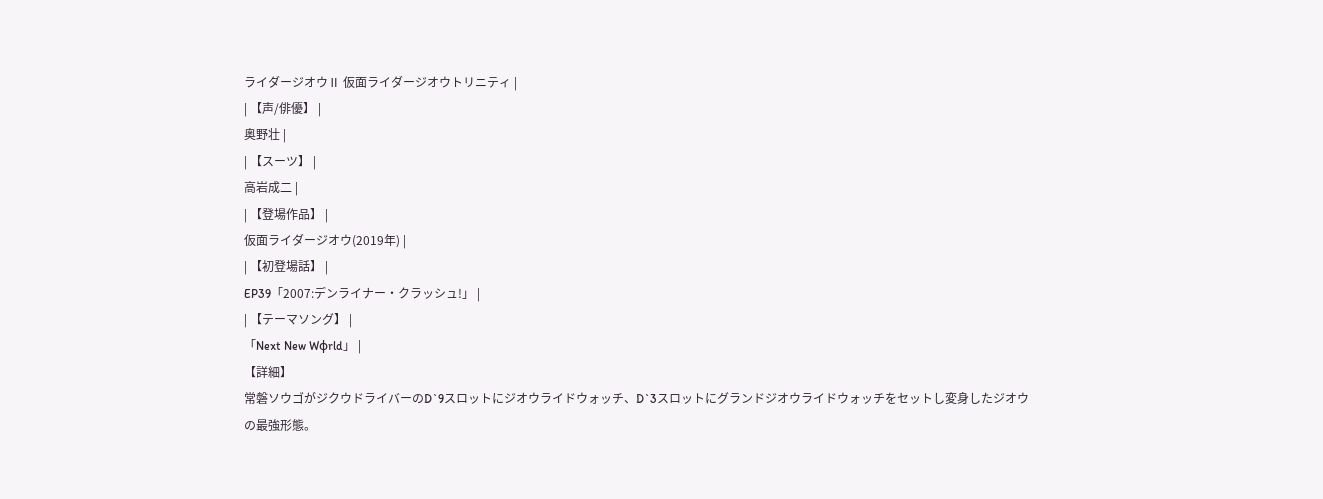ライダージオウⅡ 仮面ライダージオウトリニティ |
| 【声/俳優】 |
奥野壮 |
| 【スーツ】 |
高岩成二 |
| 【登場作品】 |
仮面ライダージオウ(2019年) |
| 【初登場話】 |
EP39「2007:デンライナー・クラッシュ!」 |
| 【テーマソング】 |
「Next New Wφrld」 |
【詳細】
常磐ソウゴがジクウドライバーのD`9スロットにジオウライドウォッチ、D`3スロットにグランドジオウライドウォッチをセットし変身したジオウの最強形態。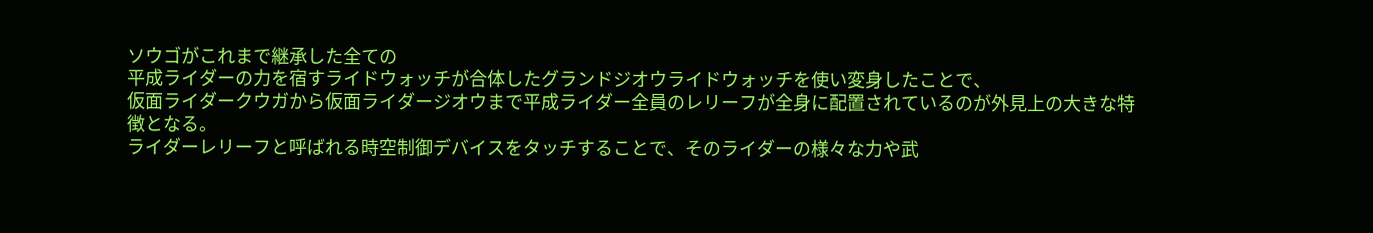ソウゴがこれまで継承した全ての
平成ライダーの力を宿すライドウォッチが合体したグランドジオウライドウォッチを使い変身したことで、
仮面ライダークウガから仮面ライダージオウまで平成ライダー全員のレリーフが全身に配置されているのが外見上の大きな特徴となる。
ライダーレリーフと呼ばれる時空制御デバイスをタッチすることで、そのライダーの様々な力や武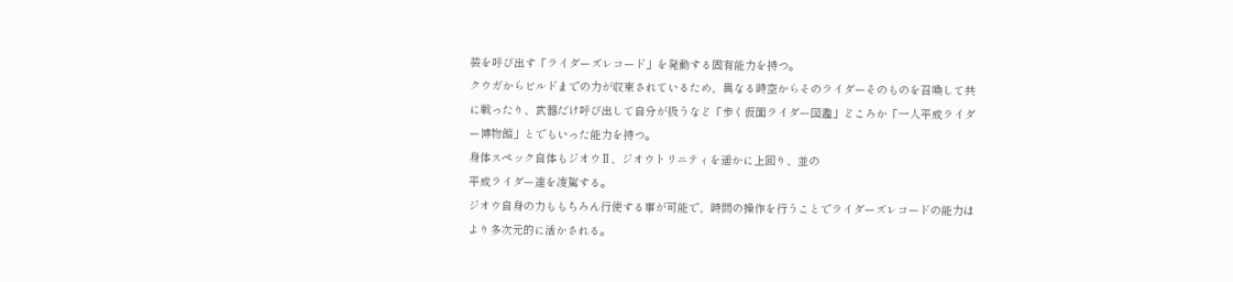装を呼び出す「ライダーズレコード」を発動する固有能力を持つ。
クウガからビルドまでの力が収束されているため、異なる時空からそのライダーそのものを召喚して共に戦ったり、武器だけ呼び出して自分が扱うなど「歩く仮面ライダー図鑑」どころか「一人平成ライダー博物館」とでもいった能力を持つ。
身体スペック自体もジオウⅡ、ジオウトリニティを遥かに上回り、並の
平成ライダー達を凌駕する。
ジオウ自身の力ももちろん行使する事が可能で、時間の操作を行うことでライダーズレコードの能力はより多次元的に活かされる。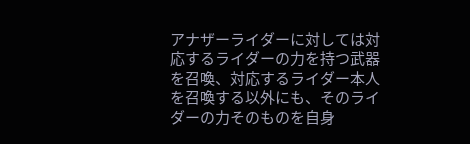アナザーライダーに対しては対応するライダーの力を持つ武器を召喚、対応するライダー本人を召喚する以外にも、そのライダーの力そのものを自身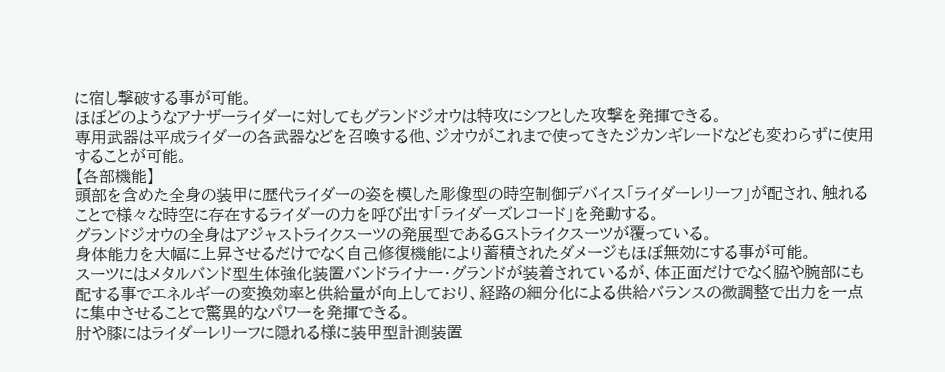に宿し撃破する事が可能。
ほぼどのようなアナザーライダーに対してもグランドジオウは特攻にシフとした攻撃を発揮できる。
専用武器は平成ライダーの各武器などを召喚する他、ジオウがこれまで使ってきたジカンギレードなども変わらずに使用することが可能。
【各部機能】
頭部を含めた全身の装甲に歴代ライダーの姿を模した彫像型の時空制御デバイス「ライダーレリーフ」が配され、触れることで様々な時空に存在するライダーの力を呼び出す「ライダーズレコード」を発動する。
グランドジオウの全身はアジャストライクスーツの発展型であるGストライクスーツが覆っている。
身体能力を大幅に上昇させるだけでなく自己修復機能により蓄積されたダメージもほぼ無効にする事が可能。
スーツにはメタルバンド型生体強化装置バンドライナー・グランドが装着されているが、体正面だけでなく脇や腕部にも配する事でエネルギーの変換効率と供給量が向上しており、経路の細分化による供給バランスの微調整で出力を一点に集中させることで驚異的なパワーを発揮できる。
肘や膝にはライダーレリーフに隠れる様に装甲型計測装置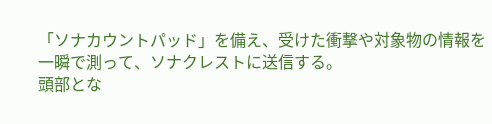「ソナカウントパッド」を備え、受けた衝撃や対象物の情報を一瞬で測って、ソナクレストに送信する。
頭部とな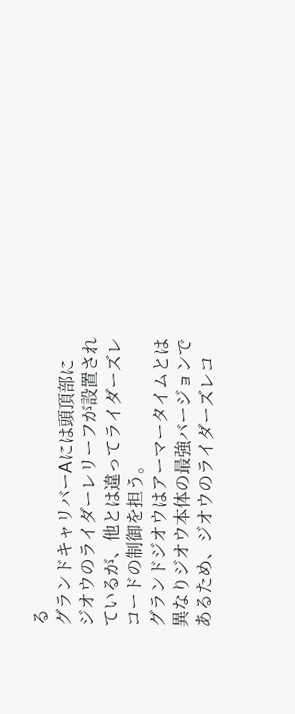る
グランドキャリバーAには頭頂部に
ジオウのライダーレリーフが設置されているが、他とは違ってライダーズレコードの制御を担う。
グランドジオウはアーマータイムとは異なりジオウ本体の最強バージョンであるため、ジオウのライダーズレコ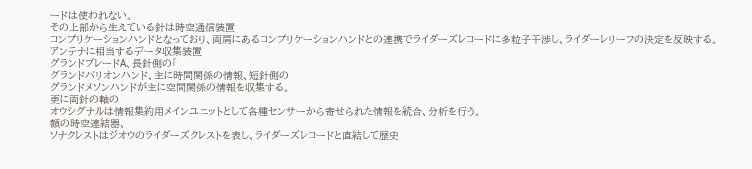ードは使われない。
その上部から生えている針は時空通信装置
コンプリケーションハンドとなっており、両肩にあるコンプリケーションハンドとの連携でライダーズレコードに多粒子干渉し、ライダーレリーフの決定を反映する。
アンテナに相当するデータ収集装置
グランドブレードA、長針側の「
グランドバリオンハンド、主に時間関係の情報、短針側の
グランドメソンハンドが主に空間関係の情報を収集する。
更に両針の軸の
オウシグナルは情報集約用メインユニットとして各種センサーから寄せられた情報を統合、分析を行う。
額の時空連結器、
ソナクレストはジオウのライダーズクレストを表し、ライダーズレコードと直結して歴史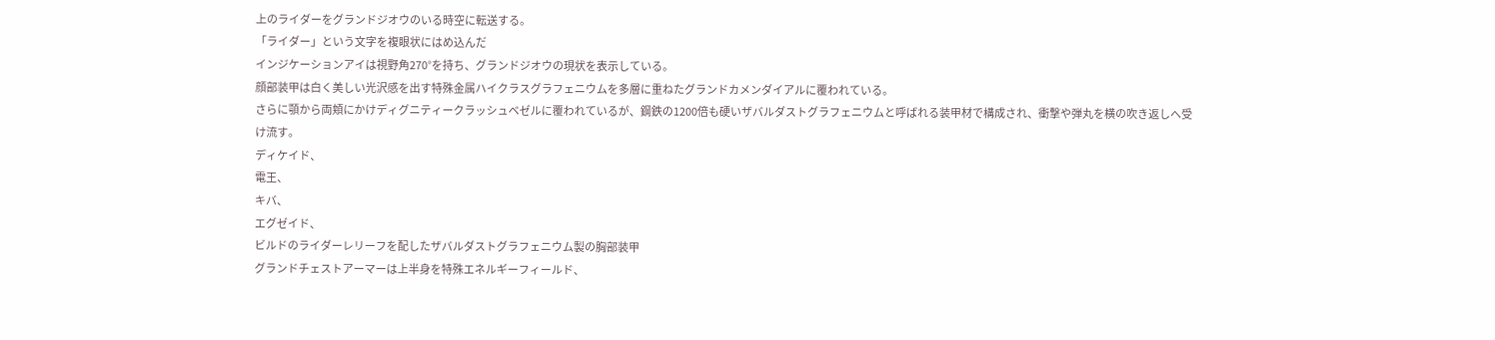上のライダーをグランドジオウのいる時空に転送する。
「ライダー」という文字を複眼状にはめ込んだ
インジケーションアイは視野角270°を持ち、グランドジオウの現状を表示している。
顔部装甲は白く美しい光沢感を出す特殊金属ハイクラスグラフェニウムを多層に重ねたグランドカメンダイアルに覆われている。
さらに顎から両頬にかけディグニティークラッシュベゼルに覆われているが、鋼鉄の1200倍も硬いザバルダストグラフェニウムと呼ばれる装甲材で構成され、衝撃や弾丸を横の吹き返しへ受け流す。
ディケイド、
電王、
キバ、
エグゼイド、
ビルドのライダーレリーフを配したザバルダストグラフェニウム製の胸部装甲
グランドチェストアーマーは上半身を特殊エネルギーフィールド、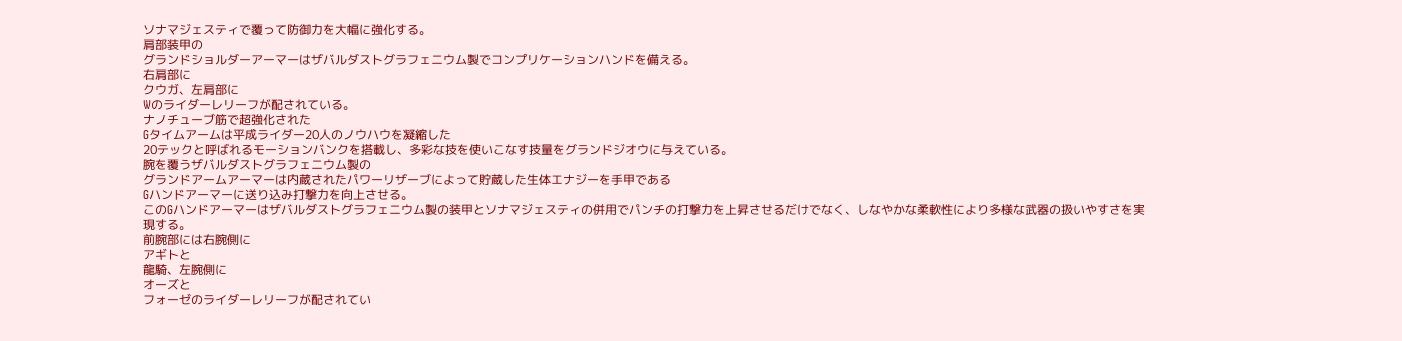ソナマジェスティで覆って防御力を大幅に強化する。
肩部装甲の
グランドショルダーアーマーはザバルダストグラフェニウム製でコンプリケーションハンドを備える。
右肩部に
クウガ、左肩部に
Wのライダーレリーフが配されている。
ナノチューブ筋で超強化された
Gタイムアームは平成ライダー20人のノウハウを凝縮した
20テックと呼ばれるモーションバンクを搭載し、多彩な技を使いこなす技量をグランドジオウに与えている。
腕を覆うザバルダストグラフェニウム製の
グランドアームアーマーは内蔵されたパワーリザーブによって貯蔵した生体エナジーを手甲である
Gハンドアーマーに送り込み打撃力を向上させる。
このGハンドアーマーはザバルダストグラフェニウム製の装甲とソナマジェスティの併用でパンチの打撃力を上昇させるだけでなく、しなやかな柔軟性により多様な武器の扱いやすさを実現する。
前腕部には右腕側に
アギトと
龍騎、左腕側に
オーズと
フォーゼのライダーレリーフが配されてい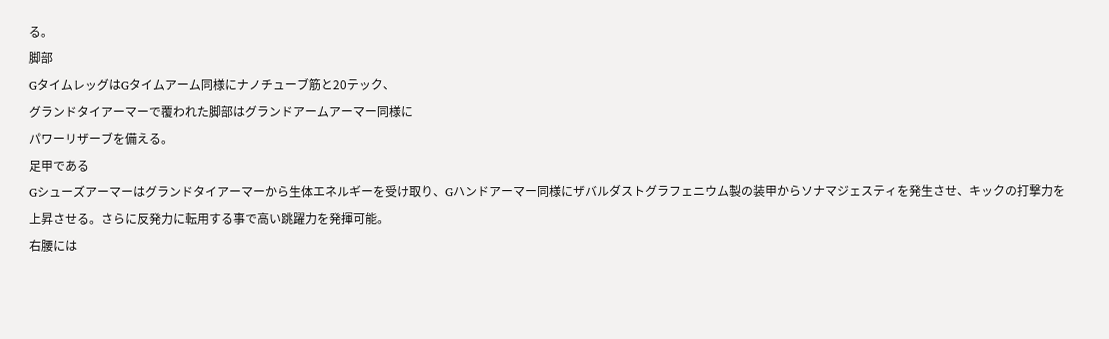る。
脚部
GタイムレッグはGタイムアーム同様にナノチューブ筋と20テック、
グランドタイアーマーで覆われた脚部はグランドアームアーマー同様に
パワーリザーブを備える。
足甲である
Gシューズアーマーはグランドタイアーマーから生体エネルギーを受け取り、Gハンドアーマー同様にザバルダストグラフェニウム製の装甲からソナマジェスティを発生させ、キックの打撃力を上昇させる。さらに反発力に転用する事で高い跳躍力を発揮可能。
右腰には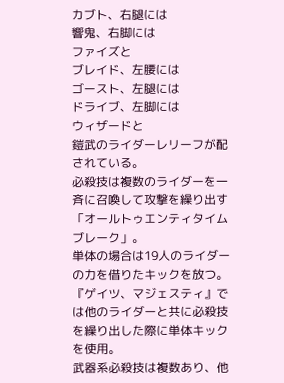カブト、右腿には
響鬼、右脚には
ファイズと
ブレイド、左腰には
ゴースト、左腿には
ドライブ、左脚には
ウィザードと
鎧武のライダーレリーフが配されている。
必殺技は複数のライダーを一斉に召喚して攻撃を繰り出す「オールトゥエンティタイムブレーク」。
単体の場合は19人のライダーの力を借りたキックを放つ。
『ゲイツ、マジェスティ』では他のライダーと共に必殺技を繰り出した際に単体キックを使用。
武器系必殺技は複数あり、他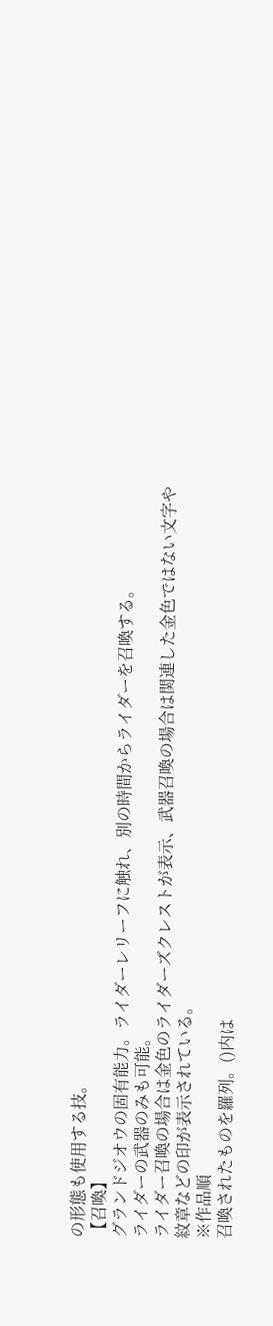の形態も使用する技。
【召喚】
グランドジオウの固有能力。ライダーレリーフに触れ、別の時間からライダーを召喚する。
ライダーの武器のみも可能。
ライダー召喚の場合は金色のライダーズクレストが表示、武器召喚の場合は関連した金色ではない文字や紋章などの印が表示されている。
※作品順
召喚されたものを羅列。()内は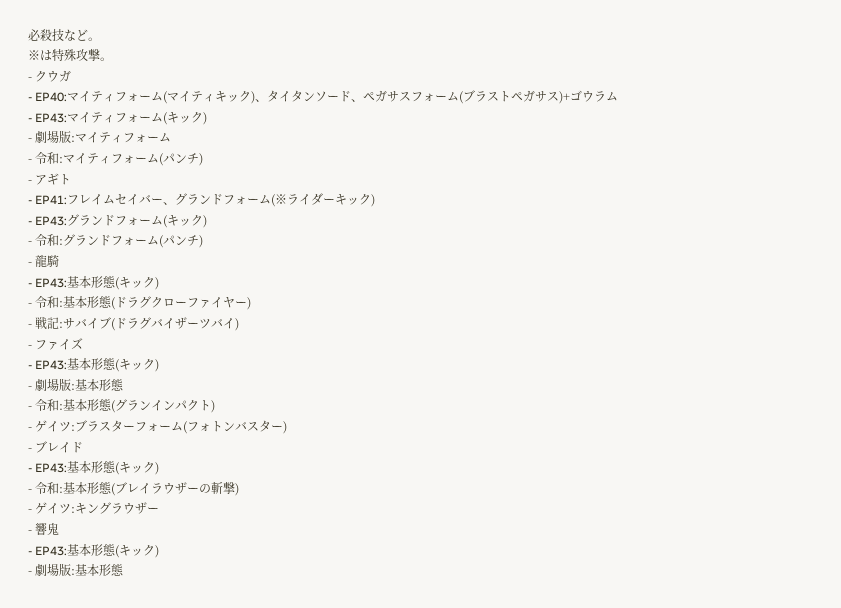必殺技など。
※は特殊攻撃。
- クウガ
- EP40:マイティフォーム(マイティキック)、タイタンソード、ペガサスフォーム(ブラストペガサス)+ゴウラム
- EP43:マイティフォーム(キック)
- 劇場版:マイティフォーム
- 令和:マイティフォーム(パンチ)
- アギト
- EP41:フレイムセイバー、グランドフォーム(※ライダーキック)
- EP43:グランドフォーム(キック)
- 令和:グランドフォーム(パンチ)
- 龍騎
- EP43:基本形態(キック)
- 令和:基本形態(ドラグクローファイヤー)
- 戦記:サバイブ(ドラグバイザーツバイ)
- ファイズ
- EP43:基本形態(キック)
- 劇場版:基本形態
- 令和:基本形態(グランインパクト)
- ゲイツ:ブラスターフォーム(フォトンバスター)
- ブレイド
- EP43:基本形態(キック)
- 令和:基本形態(ブレイラウザーの斬撃)
- ゲイツ:キングラウザー
- 響鬼
- EP43:基本形態(キック)
- 劇場版:基本形態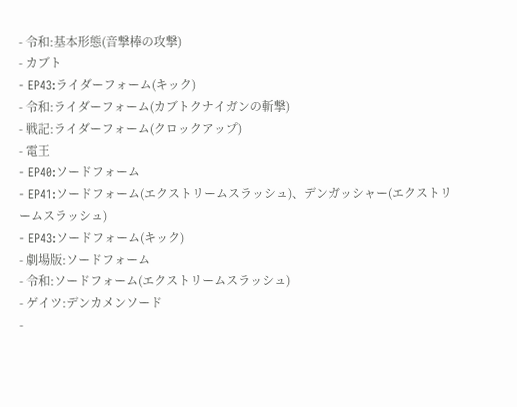- 令和:基本形態(音撃棒の攻撃)
- カブト
- EP43:ライダーフォーム(キック)
- 令和:ライダーフォーム(カブトクナイガンの斬撃)
- 戦記:ライダーフォーム(クロックアップ)
- 電王
- EP40:ソードフォーム
- EP41:ソードフォーム(エクストリームスラッシュ)、デンガッシャー(エクストリームスラッシュ)
- EP43:ソードフォーム(キック)
- 劇場版:ソードフォーム
- 令和:ソードフォーム(エクストリームスラッシュ)
- ゲイツ:デンカメンソード
-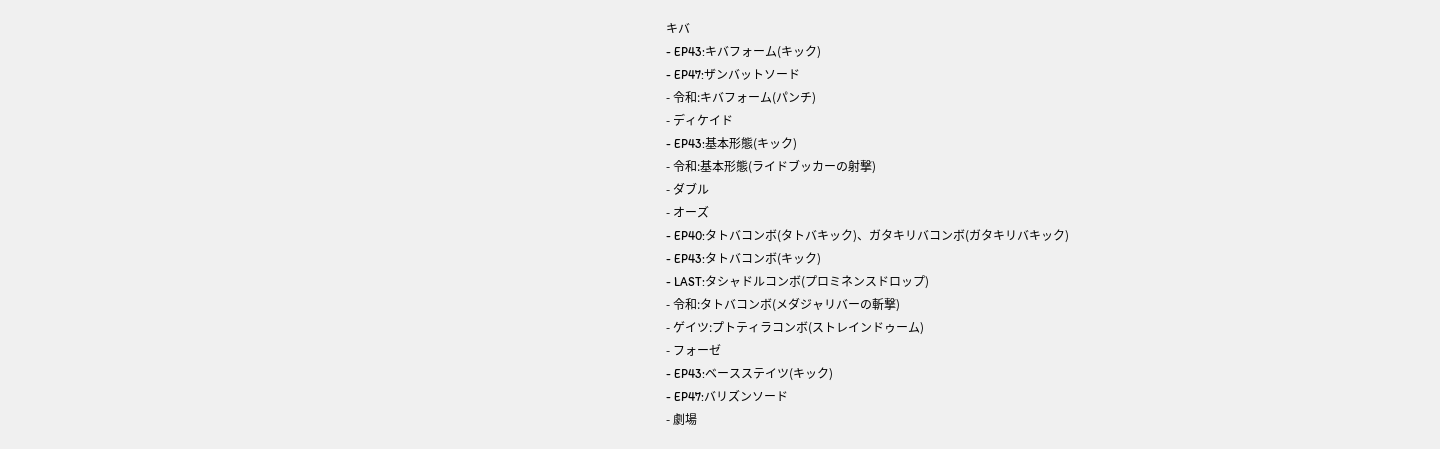キバ
- EP43:キバフォーム(キック)
- EP47:ザンバットソード
- 令和:キバフォーム(パンチ)
- ディケイド
- EP43:基本形態(キック)
- 令和:基本形態(ライドブッカーの射撃)
- ダブル
- オーズ
- EP40:タトバコンボ(タトバキック)、ガタキリバコンボ(ガタキリバキック)
- EP43:タトバコンボ(キック)
- LAST:タシャドルコンボ(プロミネンスドロップ)
- 令和:タトバコンボ(メダジャリバーの斬撃)
- ゲイツ:プトティラコンボ(ストレインドゥーム)
- フォーゼ
- EP43:ベースステイツ(キック)
- EP47:バリズンソード
- 劇場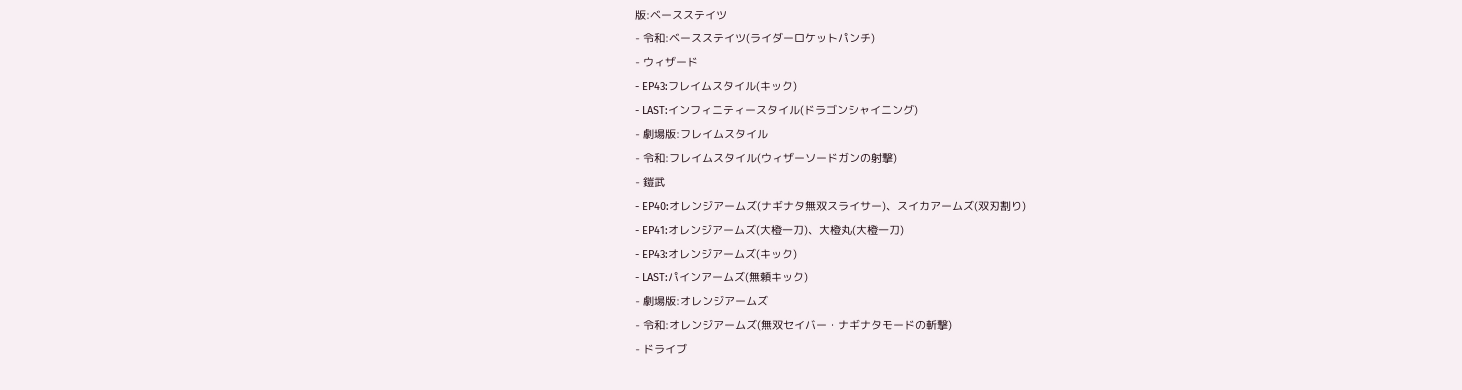版:ベースステイツ
- 令和:ベースステイツ(ライダーロケットパンチ)
- ウィザード
- EP43:フレイムスタイル(キック)
- LAST:インフィニティースタイル(ドラゴンシャイニング)
- 劇場版:フレイムスタイル
- 令和:フレイムスタイル(ウィザーソードガンの射撃)
- 鎧武
- EP40:オレンジアームズ(ナギナタ無双スライサー)、スイカアームズ(双刃割り)
- EP41:オレンジアームズ(大橙一刀)、大橙丸(大橙一刀)
- EP43:オレンジアームズ(キック)
- LAST:パインアームズ(無頼キック)
- 劇場版:オレンジアームズ
- 令和:オレンジアームズ(無双セイバー・ナギナタモードの斬撃)
- ドライブ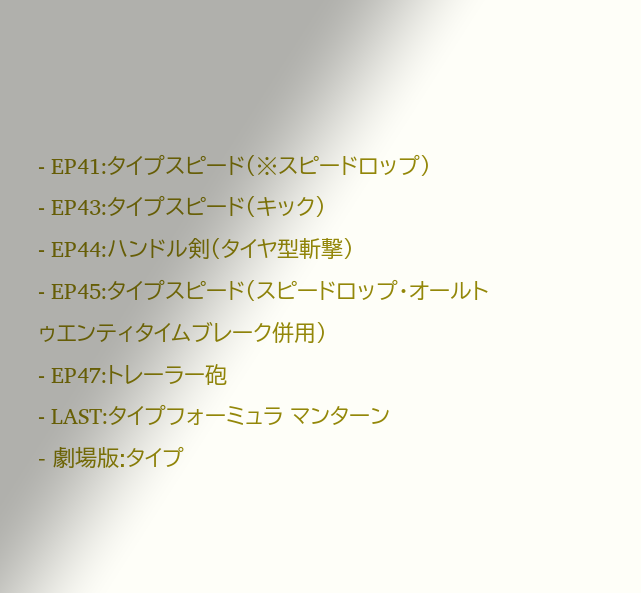- EP41:タイプスピード(※スピードロップ)
- EP43:タイプスピード(キック)
- EP44:ハンドル剣(タイヤ型斬撃)
- EP45:タイプスピード(スピードロップ・オールトゥエンティタイムブレーク併用)
- EP47:トレーラー砲
- LAST:タイプフォーミュラ マンターン
- 劇場版:タイプ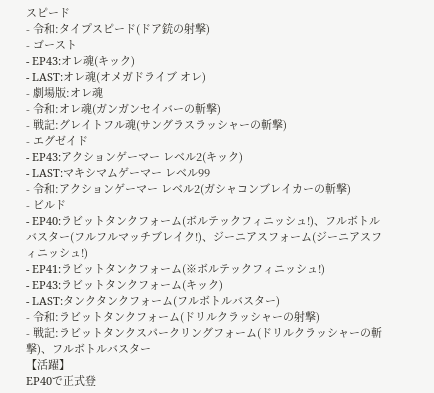スピード
- 令和:タイプスピード(ドア銃の射撃)
- ゴースト
- EP43:オレ魂(キック)
- LAST:オレ魂(オメガドライブ オレ)
- 劇場版:オレ魂
- 令和:オレ魂(ガンガンセイバーの斬撃)
- 戦記:グレイトフル魂(サングラスラッシャーの斬撃)
- エグゼイド
- EP43:アクションゲーマー レベル2(キック)
- LAST:マキシマムゲーマー レベル99
- 令和:アクションゲーマー レベル2(ガシャコンブレイカーの斬撃)
- ビルド
- EP40:ラビットタンクフォーム(ボルテックフィニッシュ!)、フルボトルバスター(フルフルマッチブレイク!)、ジーニアスフォーム(ジーニアスフィニッシュ!)
- EP41:ラビットタンクフォーム(※ボルテックフィニッシュ!)
- EP43:ラビットタンクフォーム(キック)
- LAST:タンクタンクフォーム(フルボトルバスター)
- 令和:ラビットタンクフォーム(ドリルクラッシャーの射撃)
- 戦記:ラビットタンクスパークリングフォーム(ドリルクラッシャーの斬撃)、フルボトルバスター
【活躍】
EP40で正式登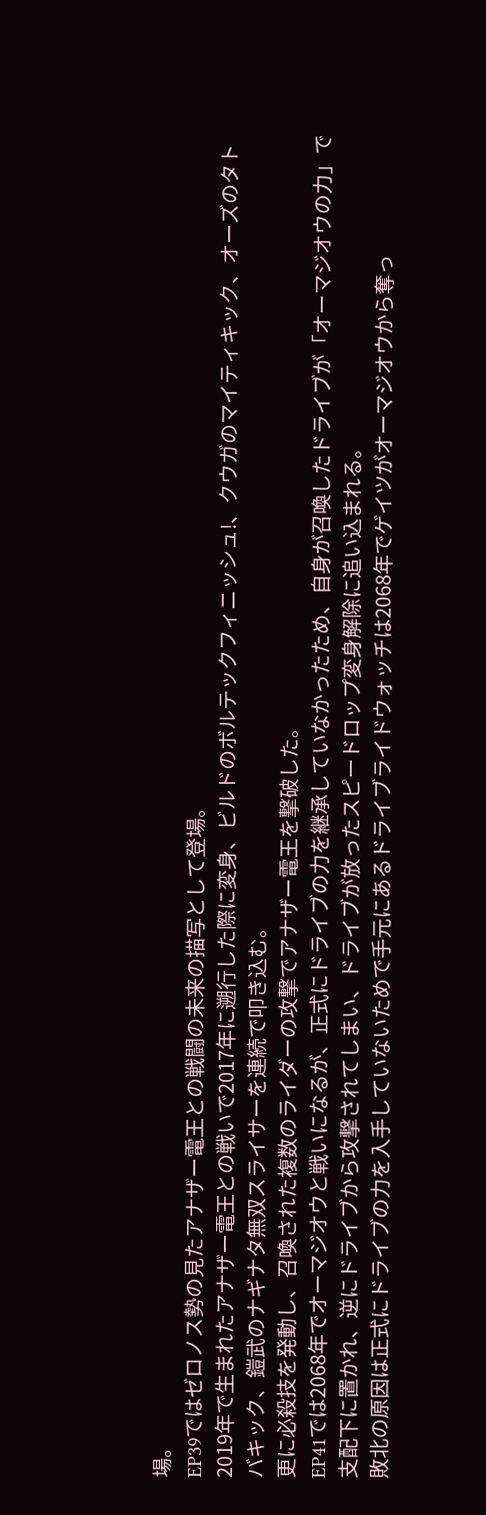場。
EP39ではゼロノス勢の見たアナザー電王との戦闘の未来の描写として登場。
2019年で生まれたアナザー電王との戦いで2017年に遡行した際に変身、ビルドのボルテックフィニッシュ!、クウガのマイティキック、オーズのタトバキック、鎧武のナギナタ無双スライサーを連続で叩き込む。
更に必殺技を発動し、召喚された複数のライダーの攻撃でアナザー電王を撃破した。
EP41では2068年でオーマジオウと戦いになるが、正式にドライブの力を継承していなかったため、自身が召喚したドライブが「オーマジオウの力」で支配下に置かれ、逆にドライブから攻撃されてしまい、ドライブが放ったスピードロップ変身解除に追い込まれる。
敗北の原因は正式にドライブの力を入手していないためで手元にあるドライブライドウォッチは2068年でゲイツがオーマジオウから奪っ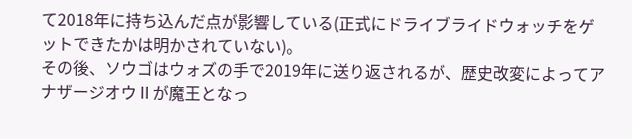て2018年に持ち込んだ点が影響している(正式にドライブライドウォッチをゲットできたかは明かされていない)。
その後、ソウゴはウォズの手で2019年に送り返されるが、歴史改変によってアナザージオウⅡが魔王となっ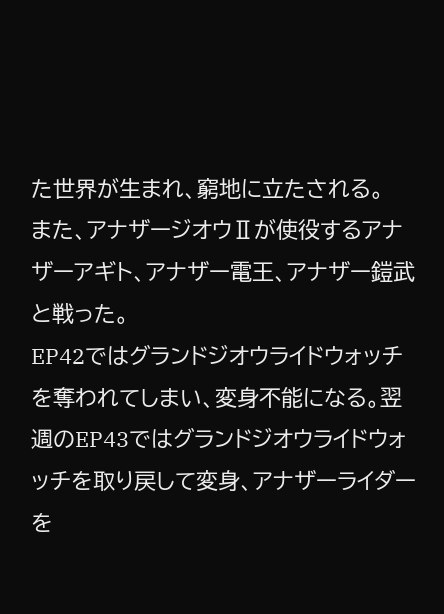た世界が生まれ、窮地に立たされる。
また、アナザージオウⅡが使役するアナザーアギト、アナザー電王、アナザー鎧武と戦った。
EP42ではグランドジオウライドウォッチを奪われてしまい、変身不能になる。翌週のEP43ではグランドジオウライドウォッチを取り戻して変身、アナザーライダーを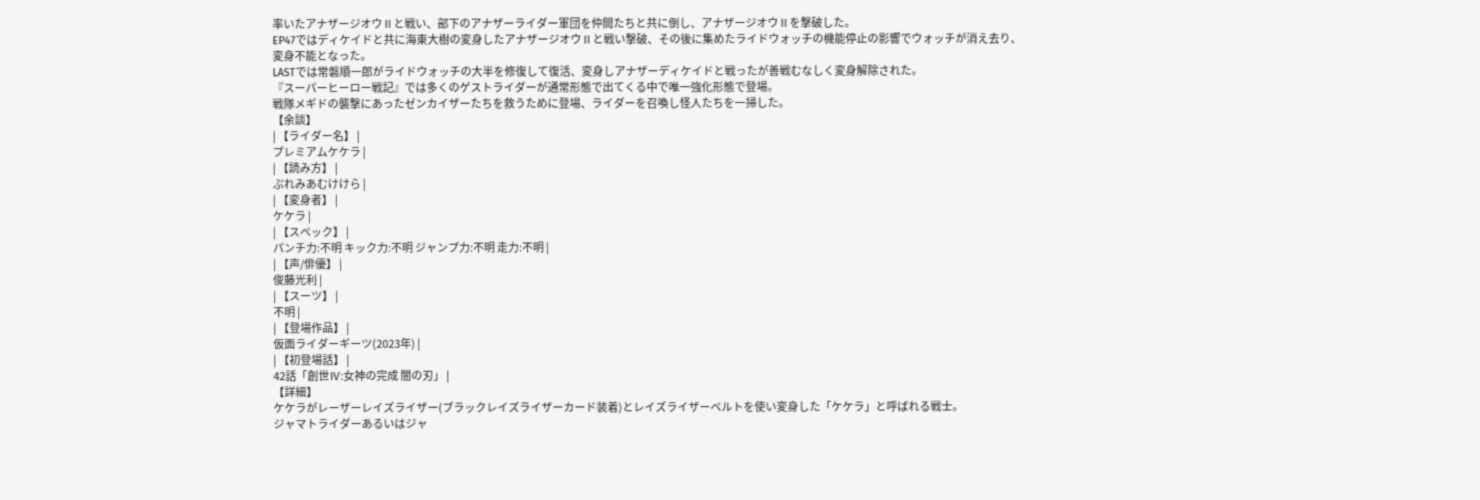率いたアナザージオウⅡと戦い、部下のアナザーライダー軍団を仲間たちと共に倒し、アナザージオウⅡを撃破した。
EP47ではディケイドと共に海東大樹の変身したアナザージオウⅡと戦い撃破、その後に集めたライドウォッチの機能停止の影響でウォッチが消え去り、変身不能となった。
LASTでは常磐順一郎がライドウォッチの大半を修復して復活、変身しアナザーディケイドと戦ったが善戦むなしく変身解除された。
『スーパーヒーロー戦記』では多くのゲストライダーが通常形態で出てくる中で唯一強化形態で登場。
戦隊メギドの襲撃にあったゼンカイザーたちを救うために登場、ライダーを召喚し怪人たちを一掃した。
【余談】
| 【ライダー名】 |
プレミアムケケラ |
| 【読み方】 |
ぷれみあむけけら |
| 【変身者】 |
ケケラ |
| 【スペック】 |
パンチ力:不明 キック力:不明 ジャンプ力:不明 走力:不明 |
| 【声/俳優】 |
俊藤光利 |
| 【スーツ】 |
不明 |
| 【登場作品】 |
仮面ライダーギーツ(2023年) |
| 【初登場話】 |
42話「創世Ⅳ:女神の完成 闇の刃」 |
【詳細】
ケケラがレーザーレイズライザー(ブラックレイズライザーカード装着)とレイズライザーベルトを使い変身した「ケケラ」と呼ばれる戦士。
ジャマトライダーあるいはジャ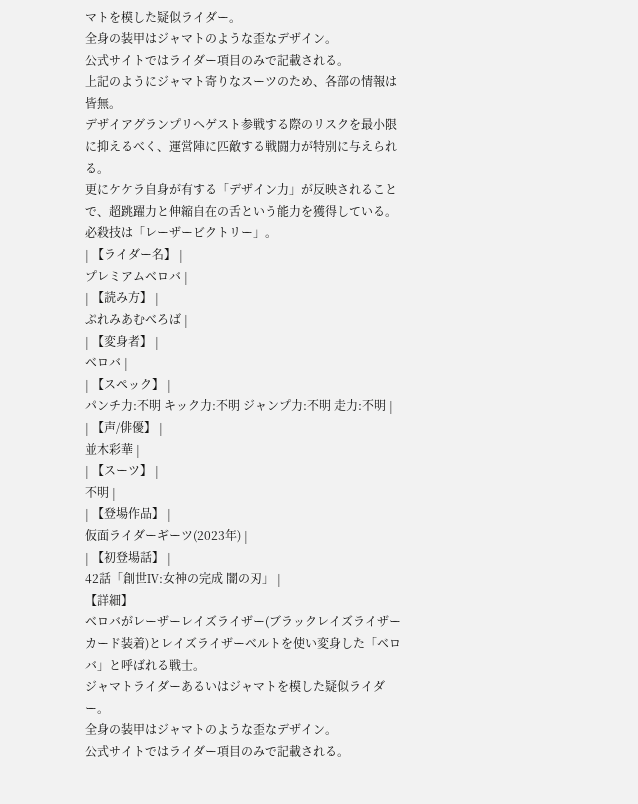マトを模した疑似ライダー。
全身の装甲はジャマトのような歪なデザイン。
公式サイトではライダー項目のみで記載される。
上記のようにジャマト寄りなスーツのため、各部の情報は皆無。
デザイアグランプリへゲスト参戦する際のリスクを最小限に抑えるべく、運営陣に匹敵する戦闘力が特別に与えられる。
更にケケラ自身が有する「デザイン力」が反映されることで、超跳躍力と伸縮自在の舌という能力を獲得している。
必殺技は「レーザービクトリー」。
| 【ライダー名】 |
プレミアムベロバ |
| 【読み方】 |
ぷれみあむべろば |
| 【変身者】 |
ベロバ |
| 【スペック】 |
パンチ力:不明 キック力:不明 ジャンプ力:不明 走力:不明 |
| 【声/俳優】 |
並木彩華 |
| 【スーツ】 |
不明 |
| 【登場作品】 |
仮面ライダーギーツ(2023年) |
| 【初登場話】 |
42話「創世Ⅳ:女神の完成 闇の刃」 |
【詳細】
ベロバがレーザーレイズライザー(ブラックレイズライザーカード装着)とレイズライザーベルトを使い変身した「ベロバ」と呼ばれる戦士。
ジャマトライダーあるいはジャマトを模した疑似ライダー。
全身の装甲はジャマトのような歪なデザイン。
公式サイトではライダー項目のみで記載される。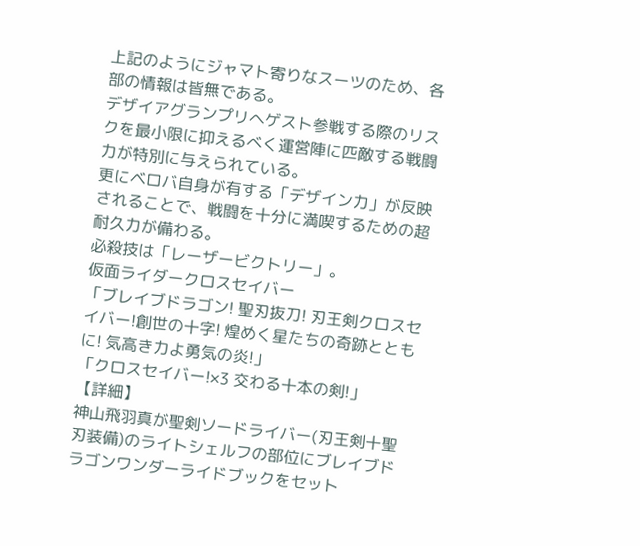上記のようにジャマト寄りなスーツのため、各部の情報は皆無である。
デザイアグランプリへゲスト参戦する際のリスクを最小限に抑えるべく運営陣に匹敵する戦闘力が特別に与えられている。
更にベロバ自身が有する「デザイン力」が反映されることで、戦闘を十分に満喫するための超耐久力が備わる。
必殺技は「レーザービクトリー」。
仮面ライダークロスセイバー
「ブレイブドラゴン! 聖刃抜刀! 刃王剣クロスセイバー!創世の十字! 煌めく星たちの奇跡とともに! 気高き力よ勇気の炎!」
「クロスセイバー!×3 交わる十本の剣!」
【詳細】
神山飛羽真が聖剣ソードライバー(刃王剣十聖刃装備)のライトシェルフの部位にブレイブドラゴンワンダーライドブックをセット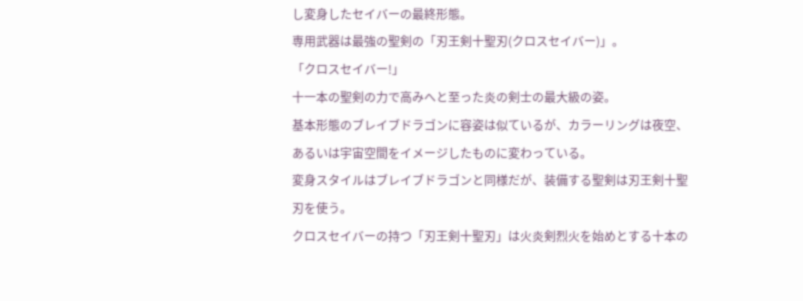し変身したセイバーの最終形態。
専用武器は最強の聖剣の「刃王剣十聖刃(クロスセイバー)」。
「クロスセイバー!」
十一本の聖剣の力で高みへと至った炎の剣士の最大級の姿。
基本形態のブレイブドラゴンに容姿は似ているが、カラーリングは夜空、あるいは宇宙空間をイメージしたものに変わっている。
変身スタイルはブレイブドラゴンと同様だが、装備する聖剣は刃王剣十聖刃を使う。
クロスセイバーの持つ「刃王剣十聖刃」は火炎剣烈火を始めとする十本の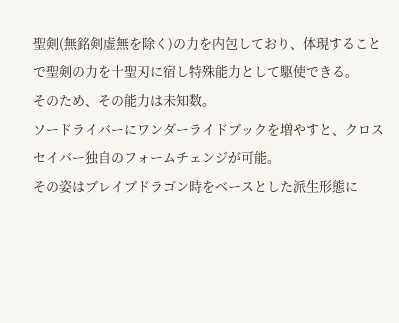聖剣(無銘剣虚無を除く)の力を内包しており、体現することで聖剣の力を十聖刃に宿し特殊能力として駆使できる。
そのため、その能力は未知数。
ソードライバーにワンダーライドブックを増やすと、クロスセイバー独自のフォームチェンジが可能。
その姿はブレイブドラゴン時をベースとした派生形態に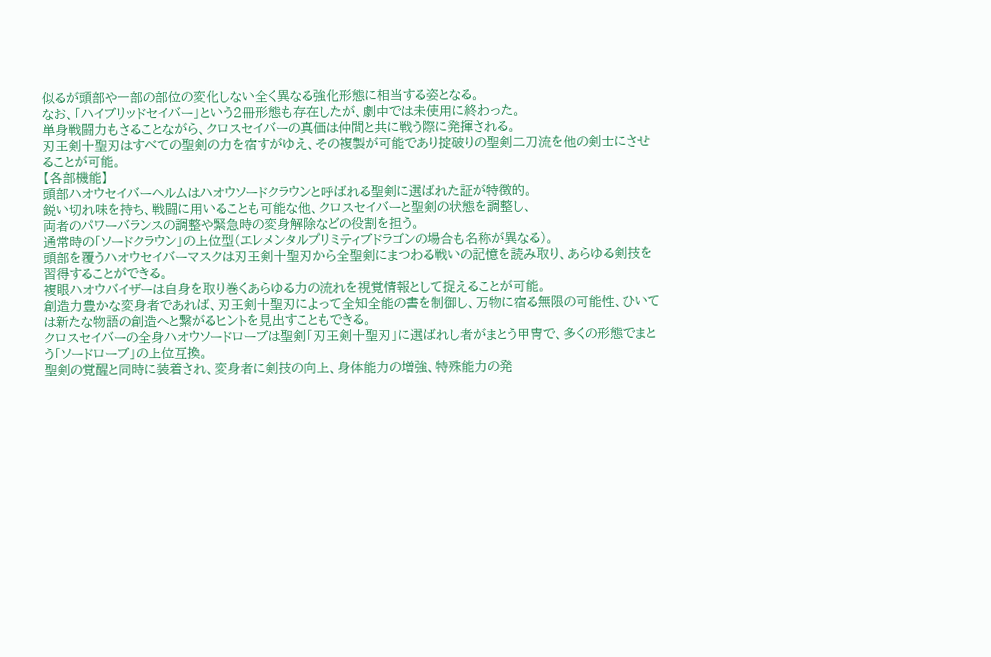似るが頭部や一部の部位の変化しない全く異なる強化形態に相当する姿となる。
なお、「ハイブリッドセイバー」という2冊形態も存在したが、劇中では未使用に終わった。
単身戦闘力もさることながら、クロスセイバーの真価は仲間と共に戦う際に発揮される。
刃王剣十聖刃はすべての聖剣の力を宿すがゆえ、その複製が可能であり掟破りの聖剣二刀流を他の剣士にさせることが可能。
【各部機能】
頭部ハオウセイバーヘルムはハオウソードクラウンと呼ばれる聖剣に選ばれた証が特徴的。
鋭い切れ味を持ち、戦闘に用いることも可能な他、クロスセイバーと聖剣の状態を調整し、
両者のパワーバランスの調整や緊急時の変身解除などの役割を担う。
通常時の「ソードクラウン」の上位型(エレメンタルプリミティブドラゴンの場合も名称が異なる)。
頭部を覆うハオウセイバーマスクは刃王剣十聖刃から全聖剣にまつわる戦いの記憶を読み取り、あらゆる剣技を習得することができる。
複眼ハオウバイザーは自身を取り巻くあらゆる力の流れを視覚情報として捉えることが可能。
創造力豊かな変身者であれば、刃王剣十聖刃によって全知全能の書を制御し、万物に宿る無限の可能性、ひいては新たな物語の創造へと繋がるヒントを見出すこともできる。
クロスセイバーの全身ハオウソードローブは聖剣「刃王剣十聖刃」に選ばれし者がまとう甲冑で、多くの形態でまとう「ソードローブ」の上位互換。
聖剣の覚醒と同時に装着され、変身者に剣技の向上、身体能力の増強、特殊能力の発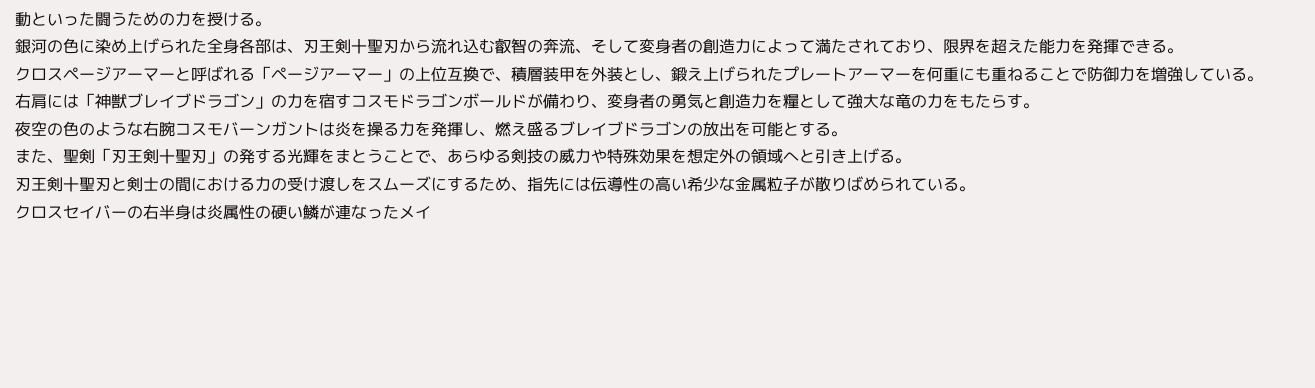動といった闘うための力を授ける。
銀河の色に染め上げられた全身各部は、刃王剣十聖刃から流れ込む叡智の奔流、そして変身者の創造力によって満たされており、限界を超えた能力を発揮できる。
クロスページアーマーと呼ばれる「ページアーマー」の上位互換で、積層装甲を外装とし、鍛え上げられたプレートアーマーを何重にも重ねることで防御力を増強している。
右肩には「神獣ブレイブドラゴン」の力を宿すコスモドラゴンボールドが備わり、変身者の勇気と創造力を糧として強大な竜の力をもたらす。
夜空の色のような右腕コスモバーンガントは炎を操る力を発揮し、燃え盛るブレイブドラゴンの放出を可能とする。
また、聖剣「刃王剣十聖刃」の発する光輝をまとうことで、あらゆる剣技の威力や特殊効果を想定外の領域へと引き上げる。
刃王剣十聖刃と剣士の間における力の受け渡しをスムーズにするため、指先には伝導性の高い希少な金属粒子が散りばめられている。
クロスセイバーの右半身は炎属性の硬い鱗が連なったメイ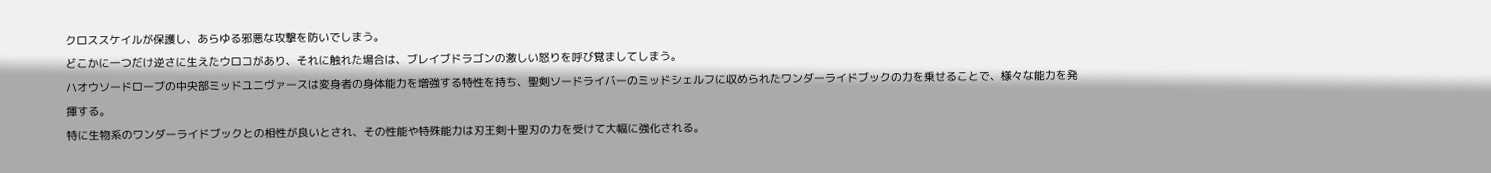クロススケイルが保護し、あらゆる邪悪な攻撃を防いでしまう。
どこかに一つだけ逆さに生えたウロコがあり、それに触れた場合は、ブレイブドラゴンの激しい怒りを呼び覚ましてしまう。
ハオウソードローブの中央部ミッドユニヴァースは変身者の身体能力を増強する特性を持ち、聖剣ソードライバーのミッドシェルフに収められたワンダーライドブックの力を乗せることで、様々な能力を発揮する。
特に生物系のワンダーライドブックとの相性が良いとされ、その性能や特殊能力は刃王剣十聖刃の力を受けて大幅に強化される。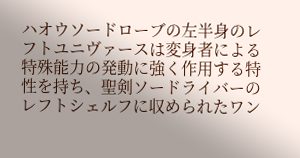ハオウソードローブの左半身のレフトユニヴァースは変身者による特殊能力の発動に強く作用する特性を持ち、聖剣ソードライバーのレフトシェルフに収められたワン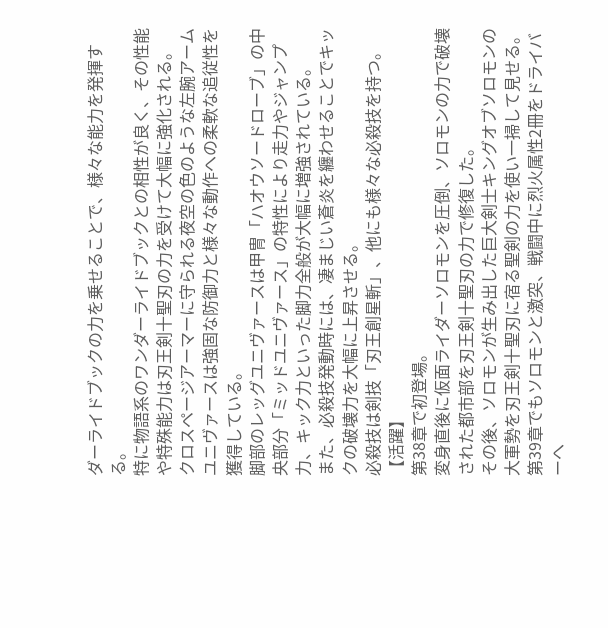ダーライドブックの力を乗せることで、様々な能力を発揮する。
特に物語系のワンダーライドブックとの相性が良く、その性能や特殊能力は刃王剣十聖刃の力を受けて大幅に強化される。
クロスページアーマーに守られる夜空の色のような左腕アームユニヴァースは強固な防御力と様々な動作への柔軟な追従性を獲得している。
脚部のレッグユニヴァースは甲冑「ハオウソードローブ」の中央部分「ミッドユニヴァース」の特性により走力やジャンプ力、キック力といった脚力全般が大幅に増強されている。
また、必殺技発動時には、凄まじい蒼炎を纏わせることでキックの破壊力を大幅に上昇させる。
必殺技は剣技「刃王創星斬」、他にも様々な必殺技を持つ。
【活躍】
第38章で初登場。
変身直後に仮面ライダーソロモンを圧倒、ソロモンの力で破壊された都市部を刃王剣十聖刃の力で修復した。
その後、ソロモンが生み出した巨大剣士キングオブソロモンの大軍勢を刃王剣十聖刃に宿る聖剣の力を使い一掃して見せる。
第39章でもソロモンと激突、戦闘中に烈火属性2冊をドライバーへ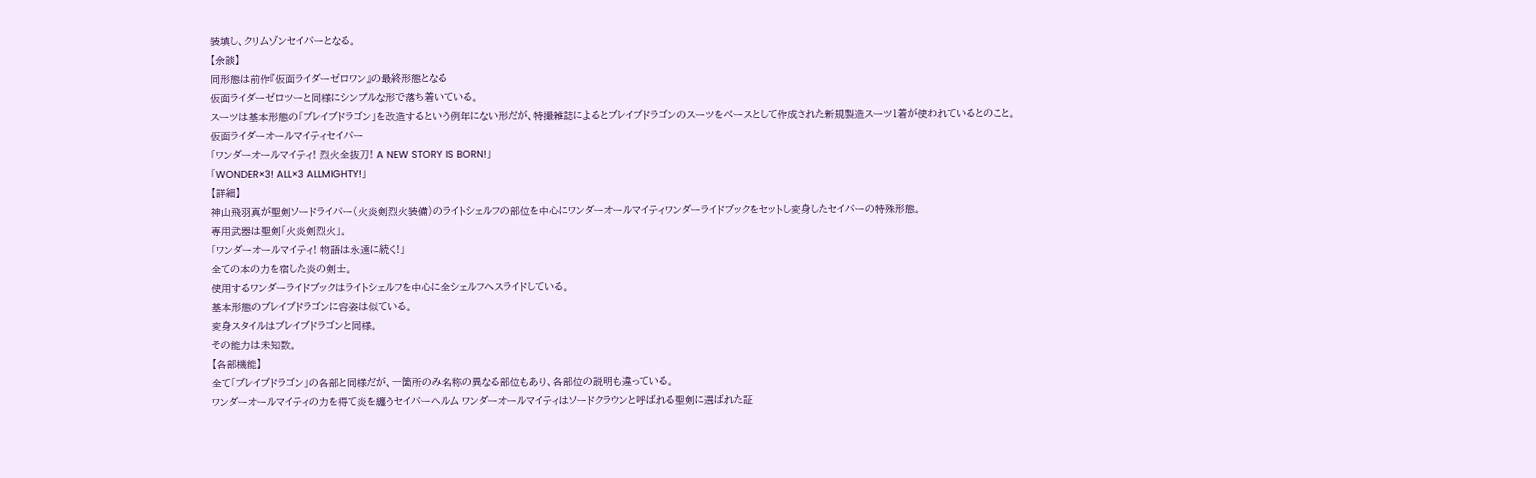装填し、クリムゾンセイバーとなる。
【余談】
同形態は前作『仮面ライダーゼロワン』の最終形態となる
仮面ライダーゼロツーと同様にシンプルな形で落ち着いている。
スーツは基本形態の「ブレイブドラゴン」を改造するという例年にない形だが、特撮雑誌によるとブレイブドラゴンのスーツをベースとして作成された新規製造スーツ1着が使われているとのこと。
仮面ライダーオールマイティセイバー
「ワンダーオールマイティ! 烈火全抜刀! A NEW STORY IS BORN!」
「WONDER×3! ALL×3 ALLMIGHTY!」
【詳細】
神山飛羽真が聖剣ソードライバー(火炎剣烈火装備)のライトシェルフの部位を中心にワンダーオールマイティワンダーライドブックをセットし変身したセイバーの特殊形態。
専用武器は聖剣「火炎剣烈火」。
「ワンダーオールマイティ! 物語は永遠に続く!」
全ての本の力を宿した炎の剣士。
使用するワンダーライドブックはライトシェルフを中心に全シェルフへスライドしている。
基本形態のブレイブドラゴンに容姿は似ている。
変身スタイルはブレイブドラゴンと同様。
その能力は未知数。
【各部機能】
全て「ブレイブドラゴン」の各部と同様だが、一箇所のみ名称の異なる部位もあり、各部位の説明も違っている。
ワンダーオールマイティの力を得て炎を纏うセイバーヘルム ワンダーオールマイティはソードクラウンと呼ばれる聖剣に選ばれた証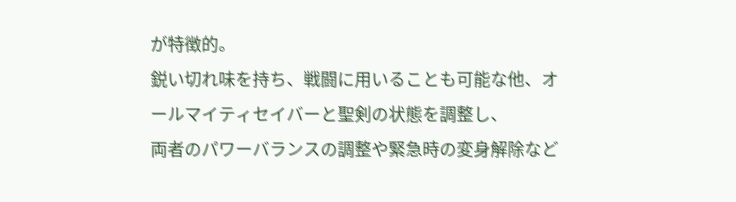が特徴的。
鋭い切れ味を持ち、戦闘に用いることも可能な他、オールマイティセイバーと聖剣の状態を調整し、
両者のパワーバランスの調整や緊急時の変身解除など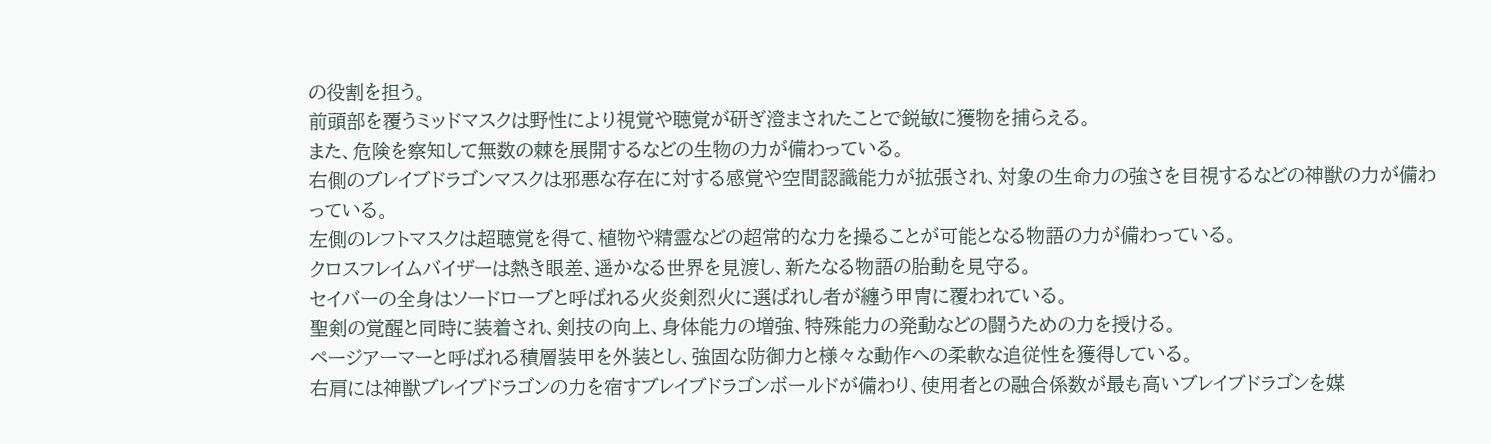の役割を担う。
前頭部を覆うミッドマスクは野性により視覚や聴覚が研ぎ澄まされたことで鋭敏に獲物を捕らえる。
また、危険を察知して無数の棘を展開するなどの生物の力が備わっている。
右側のブレイブドラゴンマスクは邪悪な存在に対する感覚や空間認識能力が拡張され、対象の生命力の強さを目視するなどの神獣の力が備わっている。
左側のレフトマスクは超聴覚を得て、植物や精霊などの超常的な力を操ることが可能となる物語の力が備わっている。
クロスフレイムバイザーは熱き眼差、遥かなる世界を見渡し、新たなる物語の胎動を見守る。
セイバーの全身はソードローブと呼ばれる火炎剣烈火に選ばれし者が纏う甲冑に覆われている。
聖剣の覚醒と同時に装着され、剣技の向上、身体能力の増強、特殊能力の発動などの闘うための力を授ける。
ページアーマーと呼ばれる積層装甲を外装とし、強固な防御力と様々な動作への柔軟な追従性を獲得している。
右肩には神獣ブレイブドラゴンの力を宿すブレイブドラゴンボールドが備わり、使用者との融合係数が最も高いブレイブドラゴンを媒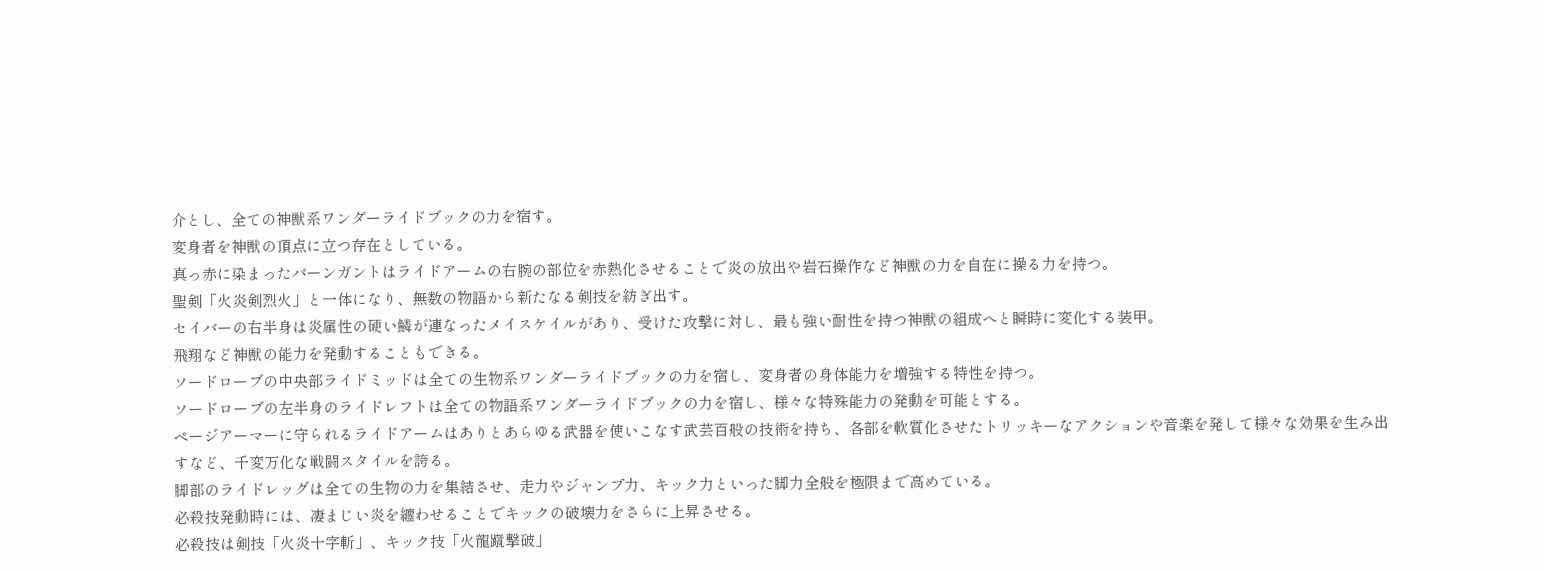介とし、全ての神獣系ワンダーライドブックの力を宿す。
変身者を神獣の頂点に立つ存在としている。
真っ赤に染まったバーンガントはライドアームの右腕の部位を赤熱化させることで炎の放出や岩石操作など神獣の力を自在に操る力を持つ。
聖剣「火炎剣烈火」と一体になり、無数の物語から新たなる剣技を紡ぎ出す。
セイバーの右半身は炎属性の硬い鱗が連なったメイスケイルがあり、受けた攻撃に対し、最も強い耐性を持つ神獣の組成へと瞬時に変化する装甲。
飛翔など神獣の能力を発動することもできる。
ソードローブの中央部ライドミッドは全ての生物系ワンダーライドブックの力を宿し、変身者の身体能力を増強する特性を持つ。
ソードローブの左半身のライドレフトは全ての物語系ワンダーライドブックの力を宿し、様々な特殊能力の発動を可能とする。
ページアーマーに守られるライドアームはありとあらゆる武器を使いこなす武芸百般の技術を持ち、各部を軟質化させたトリッキーなアクションや音楽を発して様々な効果を生み出すなど、千変万化な戦闘スタイルを誇る。
脚部のライドレッグは全ての生物の力を集結させ、走力やジャンプ力、キック力といった脚力全般を極限まで高めている。
必殺技発動時には、凄まじい炎を纏わせることでキックの破壊力をさらに上昇させる。
必殺技は剣技「火炎十字斬」、キック技「火龍蹴撃破」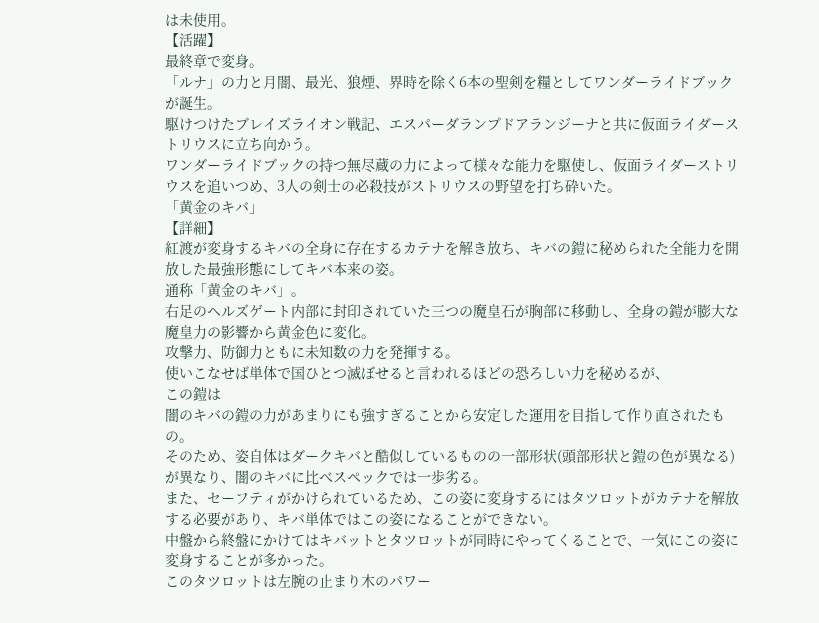は未使用。
【活躍】
最終章で変身。
「ルナ」の力と月闇、最光、狼煙、界時を除く6本の聖剣を糧としてワンダーライドブックが誕生。
駆けつけたブレイズライオン戦記、エスパーダランプドアランジーナと共に仮面ライダーストリウスに立ち向かう。
ワンダーライドブックの持つ無尽蔵の力によって様々な能力を駆使し、仮面ライダーストリウスを追いつめ、3人の剣士の必殺技がストリウスの野望を打ち砕いた。
「黄金のキバ」
【詳細】
紅渡が変身するキバの全身に存在するカテナを解き放ち、キバの鎧に秘められた全能力を開放した最強形態にしてキバ本来の姿。
通称「黄金のキバ」。
右足のヘルズゲート内部に封印されていた三つの魔皇石が胸部に移動し、全身の鎧が膨大な魔皇力の影響から黄金色に変化。
攻撃力、防御力ともに未知数の力を発揮する。
使いこなせば単体で国ひとつ滅ぼせると言われるほどの恐ろしい力を秘めるが、
この鎧は
闇のキバの鎧の力があまりにも強すぎることから安定した運用を目指して作り直されたもの。
そのため、姿自体はダークキバと酷似しているものの一部形状(頭部形状と鎧の色が異なる)が異なり、闇のキバに比べスペックでは一歩劣る。
また、セーフティがかけられているため、この姿に変身するにはタツロットがカテナを解放する必要があり、キバ単体ではこの姿になることができない。
中盤から終盤にかけてはキバットとタツロットが同時にやってくることで、一気にこの姿に変身することが多かった。
このタツロットは左腕の止まり木のパワー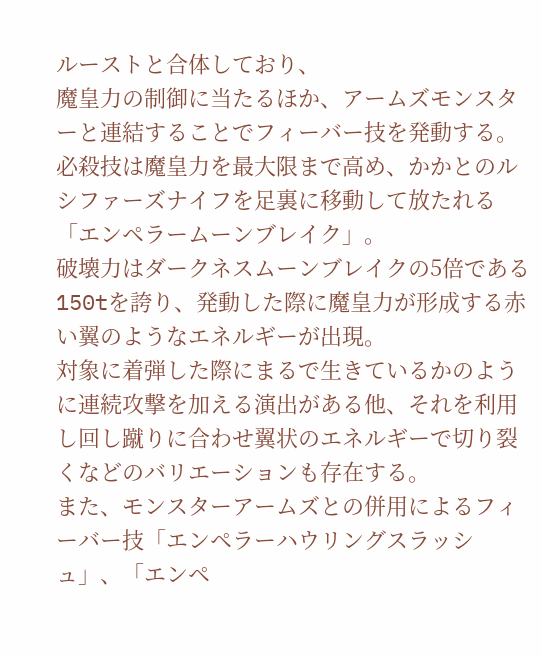ルーストと合体しており、
魔皇力の制御に当たるほか、アームズモンスターと連結することでフィーバー技を発動する。
必殺技は魔皇力を最大限まで高め、かかとのルシファーズナイフを足裏に移動して放たれる「エンペラームーンブレイク」。
破壊力はダークネスムーンブレイクの5倍である150tを誇り、発動した際に魔皇力が形成する赤い翼のようなエネルギーが出現。
対象に着弾した際にまるで生きているかのように連続攻撃を加える演出がある他、それを利用し回し蹴りに合わせ翼状のエネルギーで切り裂くなどのバリエーションも存在する。
また、モンスターアームズとの併用によるフィーバー技「エンペラーハウリングスラッシュ」、「エンペ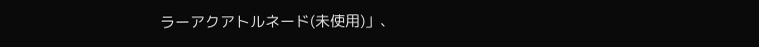ラーアクアトルネード(未使用)」、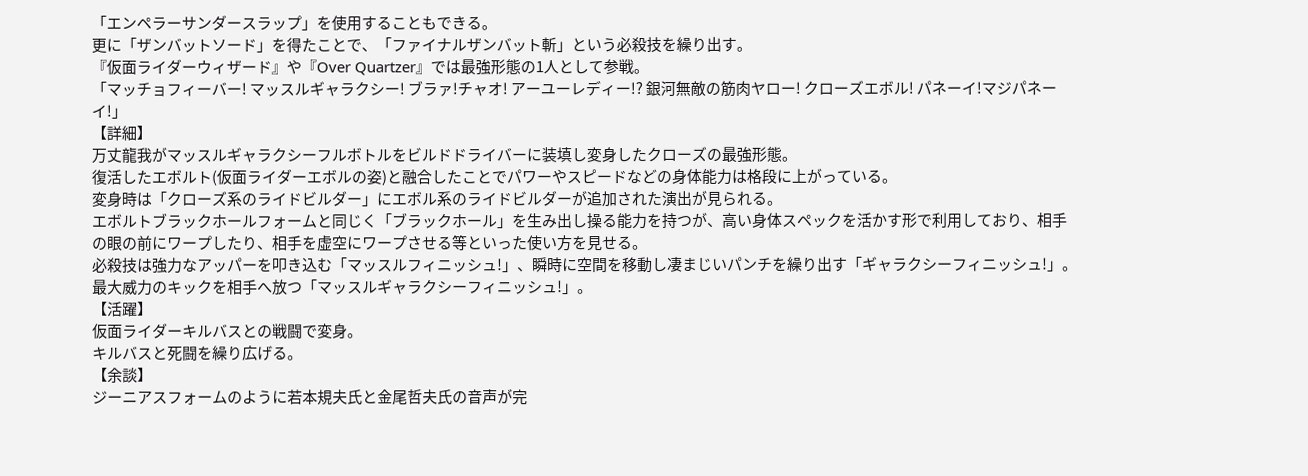「エンペラーサンダースラップ」を使用することもできる。
更に「ザンバットソード」を得たことで、「ファイナルザンバット斬」という必殺技を繰り出す。
『仮面ライダーウィザード』や『Over Quartzer』では最強形態の1人として参戦。
「マッチョフィーバー! マッスルギャラクシー! ブラァ!チャオ! アーユーレディー!? 銀河無敵の筋肉ヤロー! クローズエボル! パネーイ!マジパネーイ!」
【詳細】
万丈龍我がマッスルギャラクシーフルボトルをビルドドライバーに装填し変身したクローズの最強形態。
復活したエボルト(仮面ライダーエボルの姿)と融合したことでパワーやスピードなどの身体能力は格段に上がっている。
変身時は「クローズ系のライドビルダー」にエボル系のライドビルダーが追加された演出が見られる。
エボルトブラックホールフォームと同じく「ブラックホール」を生み出し操る能力を持つが、高い身体スペックを活かす形で利用しており、相手の眼の前にワープしたり、相手を虚空にワープさせる等といった使い方を見せる。
必殺技は強力なアッパーを叩き込む「マッスルフィニッシュ!」、瞬時に空間を移動し凄まじいパンチを繰り出す「ギャラクシーフィニッシュ!」。
最大威力のキックを相手へ放つ「マッスルギャラクシーフィニッシュ!」。
【活躍】
仮面ライダーキルバスとの戦闘で変身。
キルバスと死闘を繰り広げる。
【余談】
ジーニアスフォームのように若本規夫氏と金尾哲夫氏の音声が完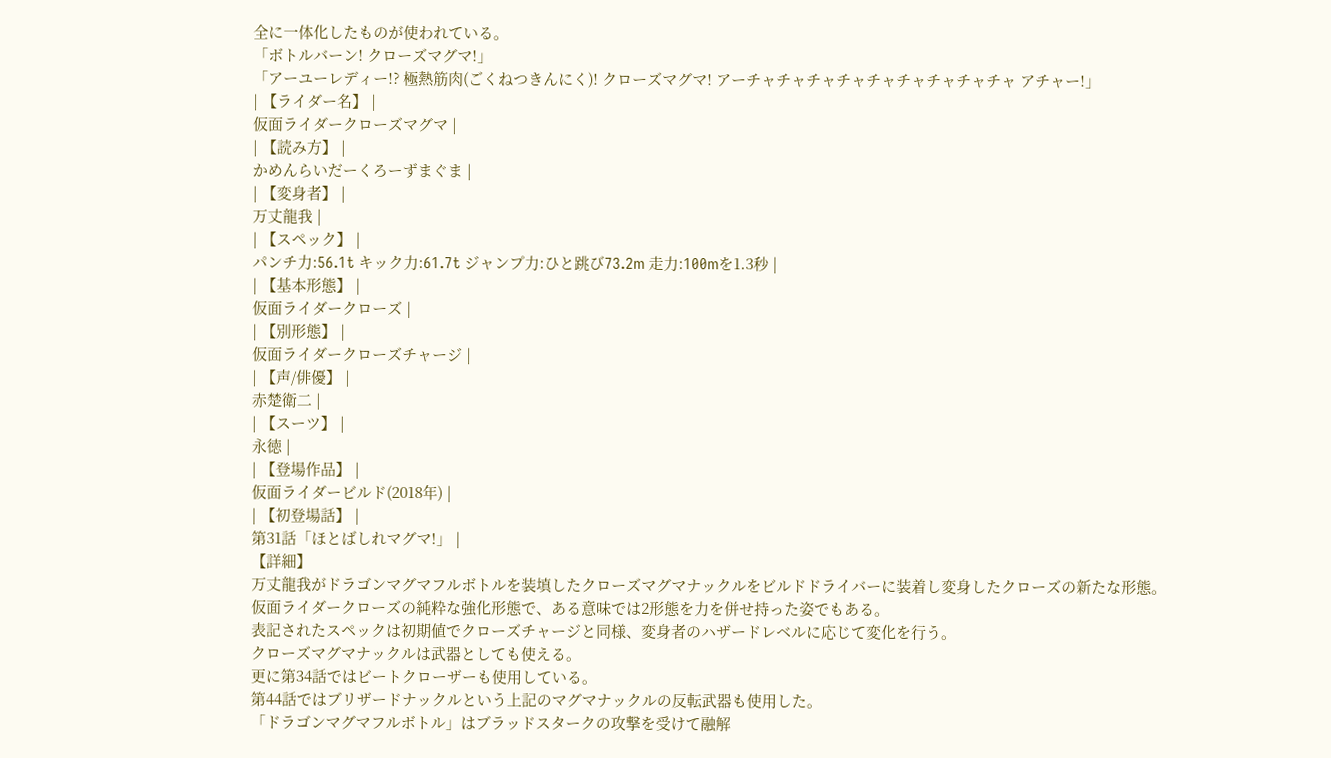全に一体化したものが使われている。
「ボトルバーン! クローズマグマ!」
「アーユーレディー!? 極熱筋肉(ごくねつきんにく)! クローズマグマ! アーチャチャチャチャチャチャチャチャチャ アチャー!」
| 【ライダー名】 |
仮面ライダークローズマグマ |
| 【読み方】 |
かめんらいだーくろーずまぐま |
| 【変身者】 |
万丈龍我 |
| 【スペック】 |
パンチ力:56.1t キック力:61.7t ジャンプ力:ひと跳び73.2m 走力:100mを1.3秒 |
| 【基本形態】 |
仮面ライダークローズ |
| 【別形態】 |
仮面ライダークローズチャージ |
| 【声/俳優】 |
赤楚衛二 |
| 【スーツ】 |
永徳 |
| 【登場作品】 |
仮面ライダービルド(2018年) |
| 【初登場話】 |
第31話「ほとばしれマグマ!」 |
【詳細】
万丈龍我がドラゴンマグマフルボトルを装填したクローズマグマナックルをビルドドライバーに装着し変身したクローズの新たな形態。
仮面ライダークローズの純粋な強化形態で、ある意味では2形態を力を併せ持った姿でもある。
表記されたスペックは初期値でクローズチャージと同様、変身者のハザードレベルに応じて変化を行う。
クローズマグマナックルは武器としても使える。
更に第34話ではビートクローザーも使用している。
第44話ではブリザードナックルという上記のマグマナックルの反転武器も使用した。
「ドラゴンマグマフルボトル」はブラッドスタークの攻撃を受けて融解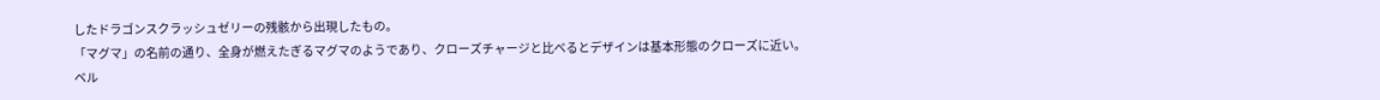したドラゴンスクラッシュゼリーの残骸から出現したもの。
「マグマ」の名前の通り、全身が燃えたぎるマグマのようであり、クローズチャージと比べるとデザインは基本形態のクローズに近い。
ベル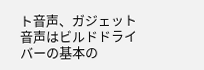ト音声、ガジェット音声はビルドドライバーの基本の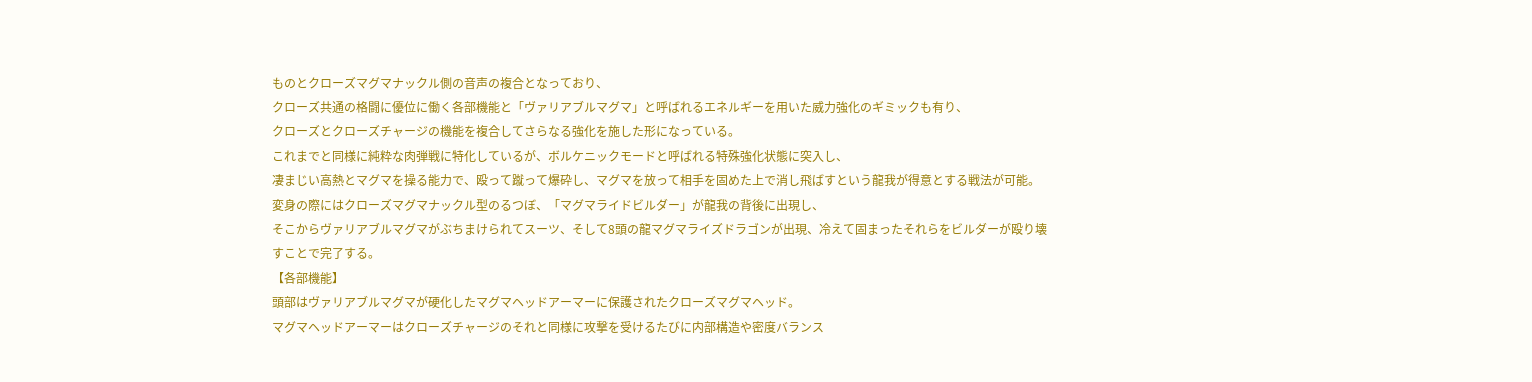ものとクローズマグマナックル側の音声の複合となっており、
クローズ共通の格闘に優位に働く各部機能と「ヴァリアブルマグマ」と呼ばれるエネルギーを用いた威力強化のギミックも有り、
クローズとクローズチャージの機能を複合してさらなる強化を施した形になっている。
これまでと同様に純粋な肉弾戦に特化しているが、ボルケニックモードと呼ばれる特殊強化状態に突入し、
凄まじい高熱とマグマを操る能力で、殴って蹴って爆砕し、マグマを放って相手を固めた上で消し飛ばすという龍我が得意とする戦法が可能。
変身の際にはクローズマグマナックル型のるつぼ、「マグマライドビルダー」が龍我の背後に出現し、
そこからヴァリアブルマグマがぶちまけられてスーツ、そして8頭の龍マグマライズドラゴンが出現、冷えて固まったそれらをビルダーが殴り壊すことで完了する。
【各部機能】
頭部はヴァリアブルマグマが硬化したマグマヘッドアーマーに保護されたクローズマグマヘッド。
マグマヘッドアーマーはクローズチャージのそれと同様に攻撃を受けるたびに内部構造や密度バランス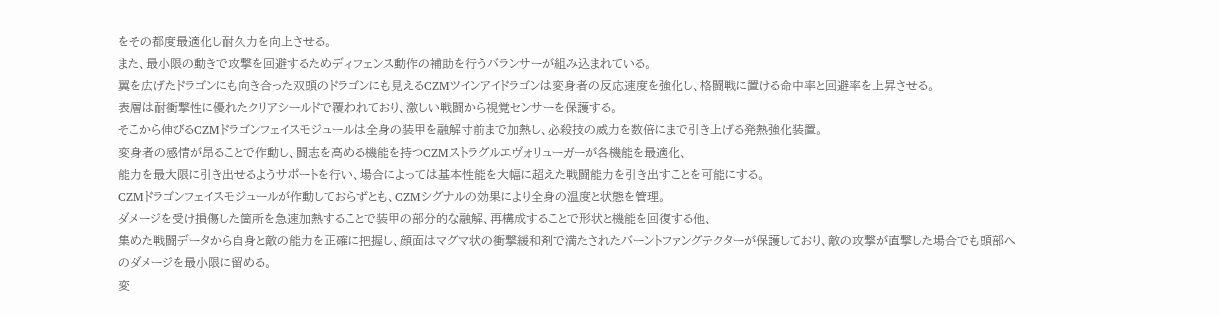をその都度最適化し耐久力を向上させる。
また、最小限の動きで攻撃を回避するためディフェンス動作の補助を行うバランサーが組み込まれている。
翼を広げたドラゴンにも向き合った双頭のドラゴンにも見えるCZMツインアイドラゴンは変身者の反応速度を強化し、格闘戦に置ける命中率と回避率を上昇させる。
表層は耐衝撃性に優れたクリアシールドで覆われており、激しい戦闘から視覚センサーを保護する。
そこから伸びるCZMドラゴンフェイスモジュールは全身の装甲を融解寸前まで加熱し、必殺技の威力を数倍にまで引き上げる発熱強化装置。
変身者の感情が昂ることで作動し、闘志を高める機能を持つCZMストラグルエヴォリューガーが各機能を最適化、
能力を最大限に引き出せるようサポートを行い、場合によっては基本性能を大幅に超えた戦闘能力を引き出すことを可能にする。
CZMドラゴンフェイスモジュールが作動しておらずとも、CZMシグナルの効果により全身の温度と状態を管理。
ダメージを受け損傷した箇所を急速加熱することで装甲の部分的な融解、再構成することで形状と機能を回復する他、
集めた戦闘データから自身と敵の能力を正確に把握し、顔面はマグマ状の衝撃緩和剤で満たされたバーントファングテクターが保護しており、敵の攻撃が直撃した場合でも頭部へのダメージを最小限に留める。
変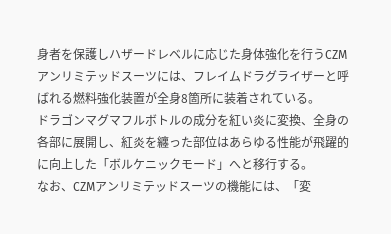身者を保護しハザードレベルに応じた身体強化を行うCZMアンリミテッドスーツには、フレイムドラグライザーと呼ばれる燃料強化装置が全身8箇所に装着されている。
ドラゴンマグマフルボトルの成分を紅い炎に変換、全身の各部に展開し、紅炎を纏った部位はあらゆる性能が飛躍的に向上した「ボルケニックモード」へと移行する。
なお、CZMアンリミテッドスーツの機能には、「変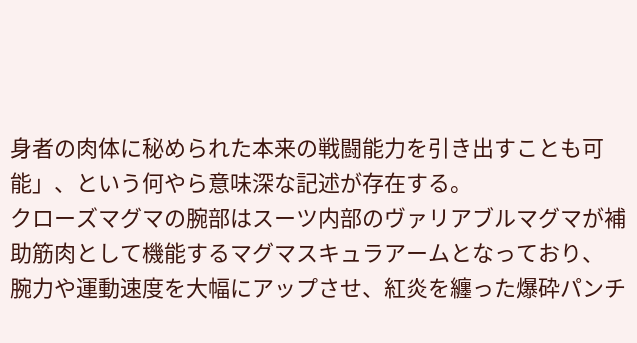身者の肉体に秘められた本来の戦闘能力を引き出すことも可能」、という何やら意味深な記述が存在する。
クローズマグマの腕部はスーツ内部のヴァリアブルマグマが補助筋肉として機能するマグマスキュラアームとなっており、
腕力や運動速度を大幅にアップさせ、紅炎を纏った爆砕パンチ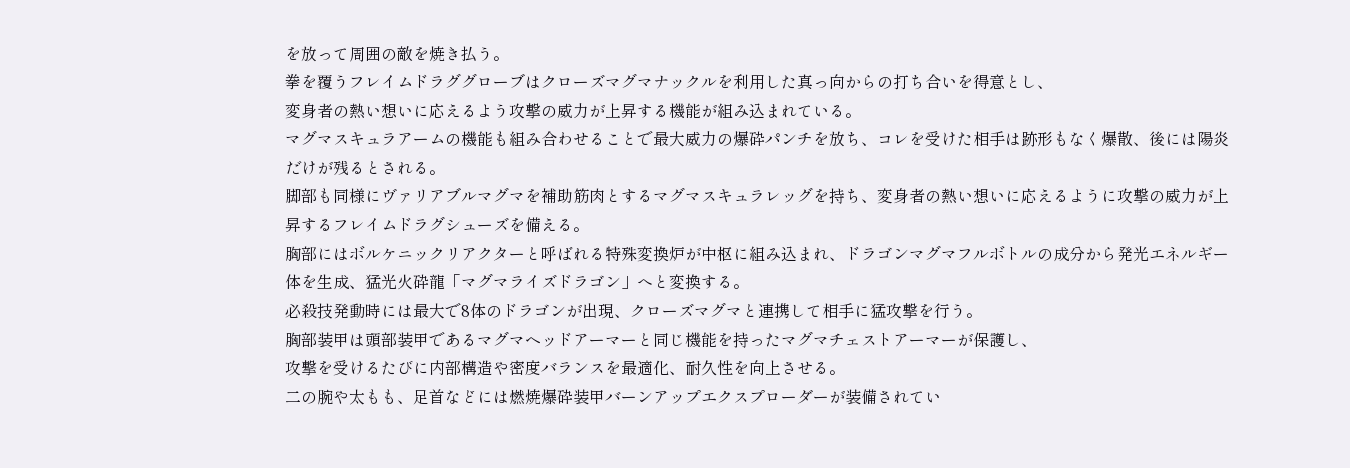を放って周囲の敵を焼き払う。
拳を覆うフレイムドラググローブはクローズマグマナックルを利用した真っ向からの打ち合いを得意とし、
変身者の熱い想いに応えるよう攻撃の威力が上昇する機能が組み込まれている。
マグマスキュラアームの機能も組み合わせることで最大威力の爆砕パンチを放ち、コレを受けた相手は跡形もなく爆散、後には陽炎だけが残るとされる。
脚部も同様にヴァリアブルマグマを補助筋肉とするマグマスキュラレッグを持ち、変身者の熱い想いに応えるように攻撃の威力が上昇するフレイムドラグシューズを備える。
胸部にはボルケニックリアクターと呼ばれる特殊変換炉が中枢に組み込まれ、ドラゴンマグマフルボトルの成分から発光エネルギー体を生成、猛光火砕龍「マグマライズドラゴン」へと変換する。
必殺技発動時には最大で8体のドラゴンが出現、クローズマグマと連携して相手に猛攻撃を行う。
胸部装甲は頭部装甲であるマグマヘッドアーマーと同じ機能を持ったマグマチェストアーマーが保護し、
攻撃を受けるたびに内部構造や密度バランスを最適化、耐久性を向上させる。
二の腕や太もも、足首などには燃焼爆砕装甲バーンアップエクスプローダーが装備されてい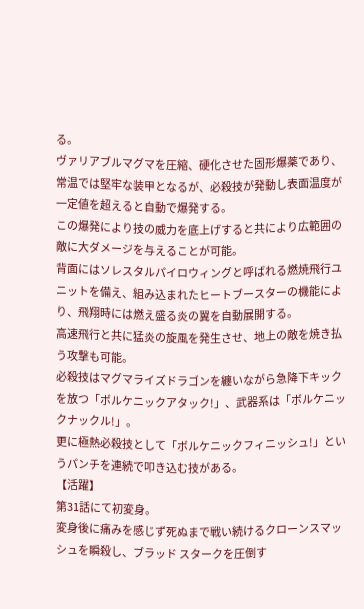る。
ヴァリアブルマグマを圧縮、硬化させた固形爆薬であり、常温では堅牢な装甲となるが、必殺技が発動し表面温度が一定値を超えると自動で爆発する。
この爆発により技の威力を底上げすると共により広範囲の敵に大ダメージを与えることが可能。
背面にはソレスタルパイロウィングと呼ばれる燃焼飛行ユニットを備え、組み込まれたヒートブースターの機能により、飛翔時には燃え盛る炎の翼を自動展開する。
高速飛行と共に猛炎の旋風を発生させ、地上の敵を焼き払う攻撃も可能。
必殺技はマグマライズドラゴンを纏いながら急降下キックを放つ「ボルケニックアタック!」、武器系は「ボルケニックナックル!」。
更に極熱必殺技として「ボルケニックフィニッシュ!」というパンチを連続で叩き込む技がある。
【活躍】
第31話にて初変身。
変身後に痛みを感じず死ぬまで戦い続けるクローンスマッシュを瞬殺し、ブラッド スタークを圧倒す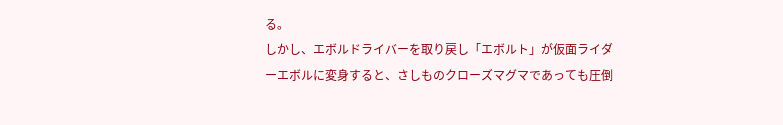る。
しかし、エボルドライバーを取り戻し「エボルト」が仮面ライダーエボルに変身すると、さしものクローズマグマであっても圧倒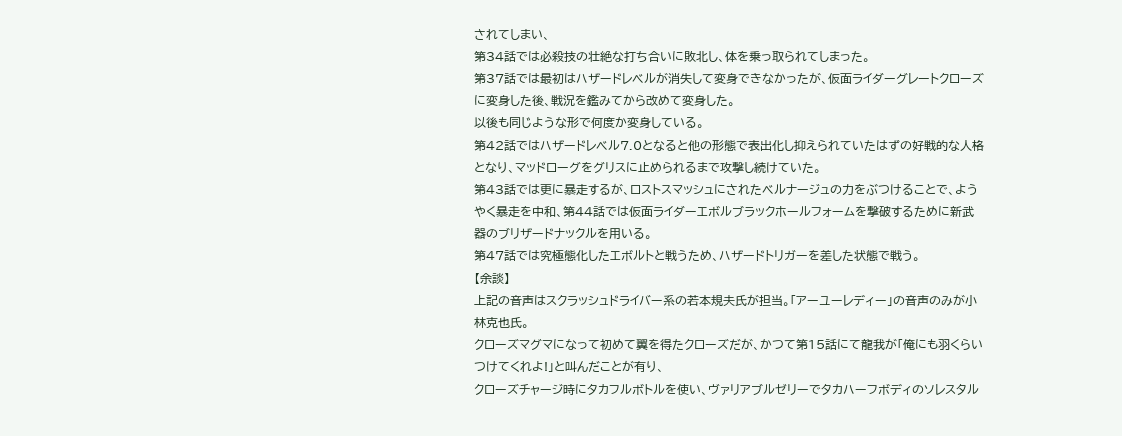されてしまい、
第34話では必殺技の壮絶な打ち合いに敗北し、体を乗っ取られてしまった。
第37話では最初はハザードレベルが消失して変身できなかったが、仮面ライダーグレートクローズに変身した後、戦況を鑑みてから改めて変身した。
以後も同じような形で何度か変身している。
第42話ではハザードレベル7.0となると他の形態で表出化し抑えられていたはずの好戦的な人格となり、マッドローグをグリスに止められるまで攻撃し続けていた。
第43話では更に暴走するが、ロストスマッシュにされたベルナージュの力をぶつけることで、ようやく暴走を中和、第44話では仮面ライダーエボルブラックホールフォームを撃破するために新武器のブリザードナックルを用いる。
第47話では究極態化したエボルトと戦うため、ハザードトリガーを差した状態で戦う。
【余談】
上記の音声はスクラッシュドライバー系の若本規夫氏が担当。「アーユーレディー」の音声のみが小林克也氏。
クローズマグマになって初めて翼を得たクローズだが、かつて第15話にて龍我が「俺にも羽くらいつけてくれよ!」と叫んだことが有り、
クローズチャージ時にタカフルボトルを使い、ヴァリアブルゼリーでタカハーフボディのソレスタル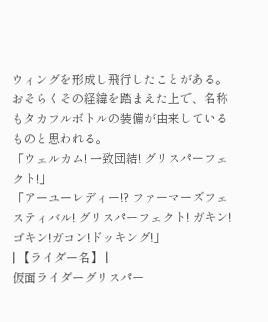ウィングを形成し飛行したことがある。
おそらくその経緯を踏まえた上で、名称もタカフルボトルの装備が由来しているものと思われる。
「ウェルカム! 一致団結! グリスパーフェクト!」
「アーユーレディー!? ファーマーズフェスティバル! グリスパーフェクト! ガキン!ゴキン!ガコン!ドッキング!」
| 【ライダー名】 |
仮面ライダーグリスパー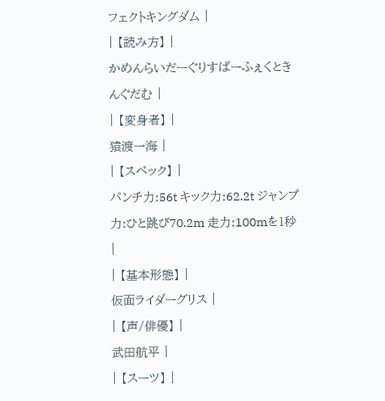フェクトキングダム |
| 【読み方】 |
かめんらいだーぐりすぱーふぇくときんぐだむ |
| 【変身者】 |
猿渡一海 |
| 【スペック】 |
パンチ力:56t キック力:62.2t ジャンプ力:ひと跳び70.2m 走力:100mを1秒 |
| 【基本形態】 |
仮面ライダーグリス |
| 【声/俳優】 |
武田航平 |
| 【スーツ】 |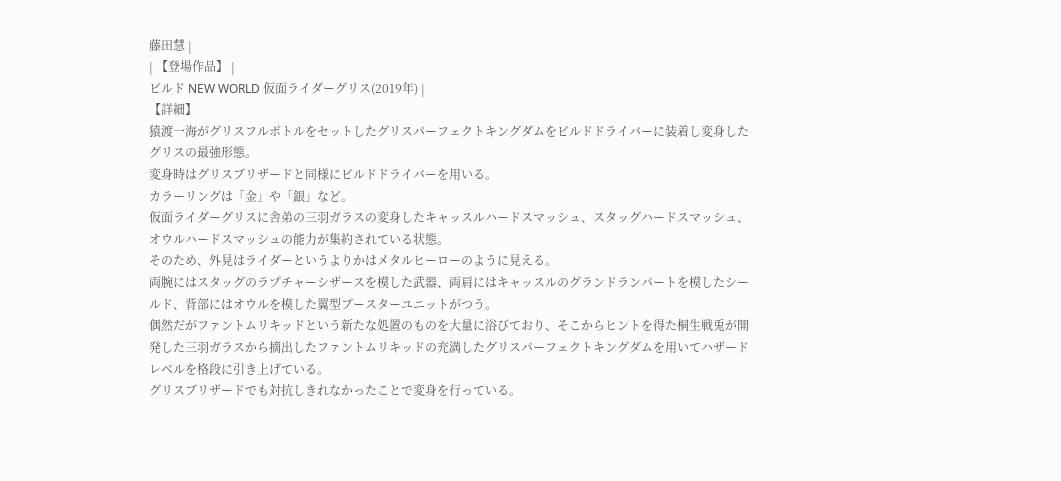藤田慧 |
| 【登場作品】 |
ビルド NEW WORLD 仮面ライダーグリス(2019年) |
【詳細】
猿渡一海がグリスフルボトルをセットしたグリスパーフェクトキングダムをビルドドライバーに装着し変身したグリスの最強形態。
変身時はグリスブリザードと同様にビルドドライバーを用いる。
カラーリングは「金」や「銀」など。
仮面ライダーグリスに舎弟の三羽ガラスの変身したキャッスルハードスマッシュ、スタッグハードスマッシュ、オウルハードスマッシュの能力が集約されている状態。
そのため、外見はライダーというよりかはメタルヒーローのように見える。
両腕にはスタッグのラプチャーシザースを模した武器、両肩にはキャッスルのグランドランパートを模したシールド、背部にはオウルを模した翼型ブースターユニットがつう。
偶然だがファントムリキッドという新たな処置のものを大量に浴びており、そこからヒントを得た桐生戦兎が開発した三羽ガラスから摘出したファントムリキッドの充満したグリスパーフェクトキングダムを用いてハザードレベルを格段に引き上げている。
グリスブリザードでも対抗しきれなかったことで変身を行っている。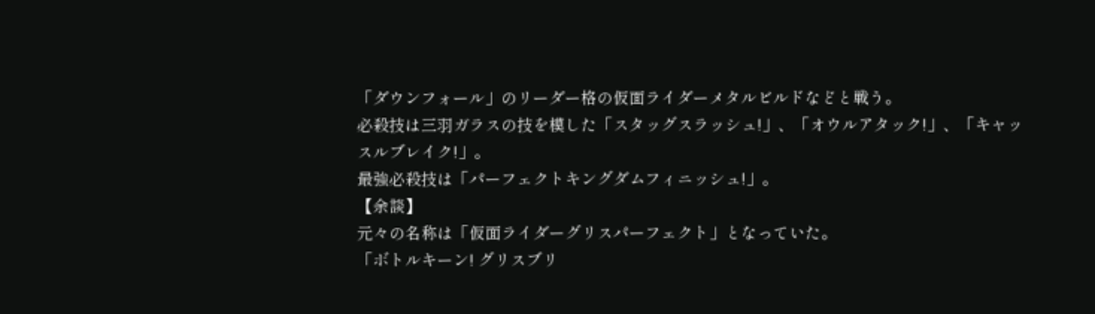「ダウンフォール」のリーダー格の仮面ライダーメタルビルドなどと戦う。
必殺技は三羽ガラスの技を模した「スタッグスラッシュ!」、「オウルアタック!」、「キャッスルブレイク!」。
最強必殺技は「パーフェクトキングダムフィニッシュ!」。
【余談】
元々の名称は「仮面ライダーグリスパーフェクト」となっていた。
「ボトルキーン! グリスブリ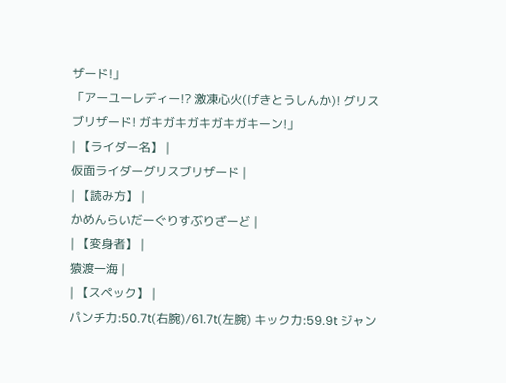ザード!」
「アーユーレディー!? 激凍心火(げきとうしんか)! グリスブリザード! ガキガキガキガキガキーン!」
| 【ライダー名】 |
仮面ライダーグリスブリザード |
| 【読み方】 |
かめんらいだーぐりすぶりざーど |
| 【変身者】 |
猿渡一海 |
| 【スペック】 |
パンチ力:50.7t(右腕)/61.7t(左腕) キック力:59.9t ジャン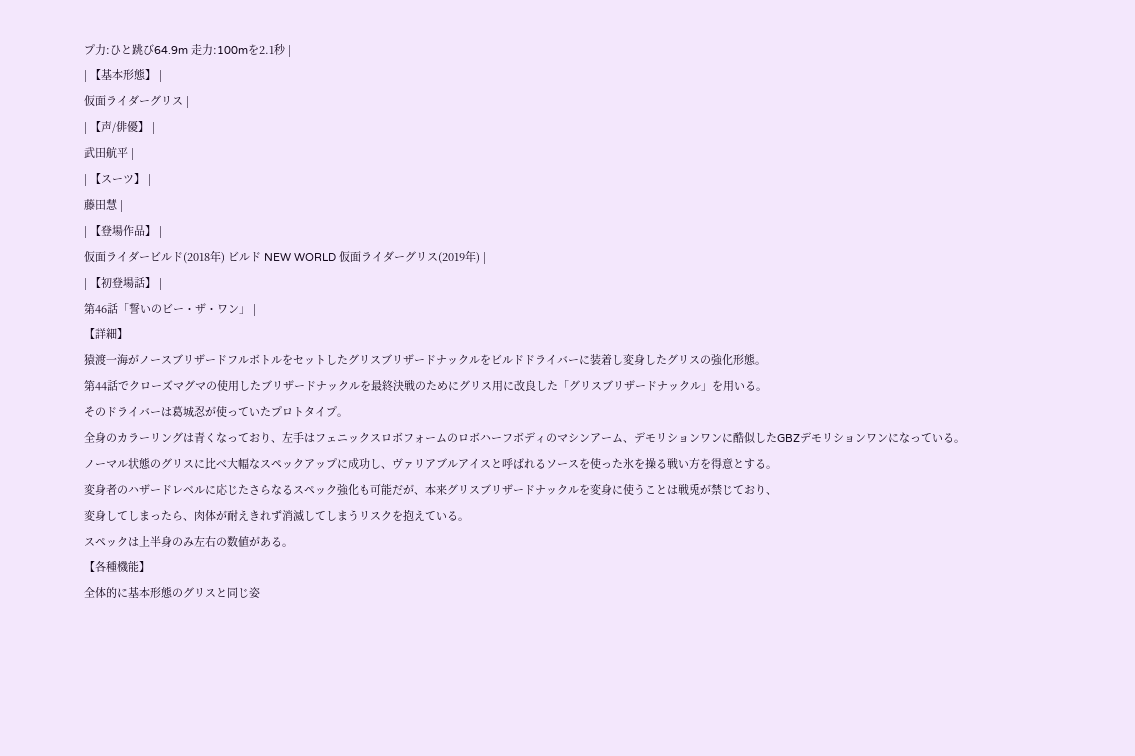プ力:ひと跳び64.9m 走力:100mを2.1秒 |
| 【基本形態】 |
仮面ライダーグリス |
| 【声/俳優】 |
武田航平 |
| 【スーツ】 |
藤田慧 |
| 【登場作品】 |
仮面ライダービルド(2018年) ビルド NEW WORLD 仮面ライダーグリス(2019年) |
| 【初登場話】 |
第46話「誓いのビー・ザ・ワン」 |
【詳細】
猿渡一海がノースブリザードフルボトルをセットしたグリスブリザードナックルをビルドドライバーに装着し変身したグリスの強化形態。
第44話でクローズマグマの使用したブリザードナックルを最終決戦のためにグリス用に改良した「グリスブリザードナックル」を用いる。
そのドライバーは葛城忍が使っていたプロトタイプ。
全身のカラーリングは青くなっており、左手はフェニックスロボフォームのロボハーフボディのマシンアーム、デモリションワンに酷似したGBZデモリションワンになっている。
ノーマル状態のグリスに比べ大幅なスペックアップに成功し、ヴァリアブルアイスと呼ばれるソースを使った氷を操る戦い方を得意とする。
変身者のハザードレベルに応じたさらなるスペック強化も可能だが、本来グリスブリザードナックルを変身に使うことは戦兎が禁じており、
変身してしまったら、肉体が耐えきれず消滅してしまうリスクを抱えている。
スペックは上半身のみ左右の数値がある。
【各種機能】
全体的に基本形態のグリスと同じ姿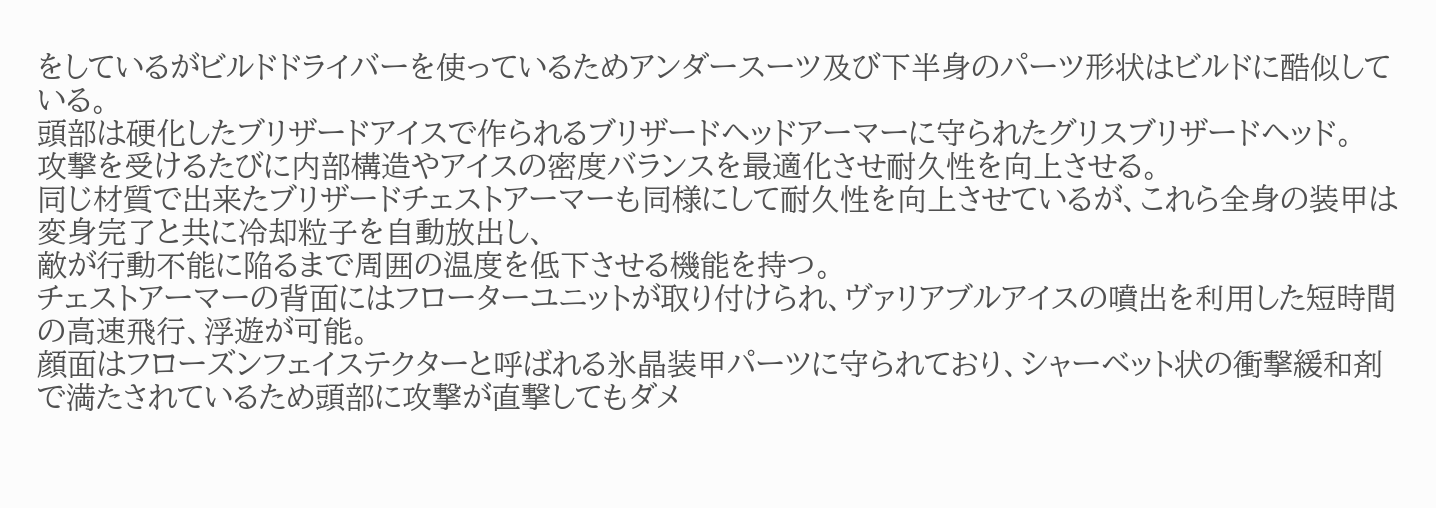をしているがビルドドライバーを使っているためアンダースーツ及び下半身のパーツ形状はビルドに酷似している。
頭部は硬化したブリザードアイスで作られるブリザードヘッドアーマーに守られたグリスブリザードヘッド。
攻撃を受けるたびに内部構造やアイスの密度バランスを最適化させ耐久性を向上させる。
同じ材質で出来たブリザードチェストアーマーも同様にして耐久性を向上させているが、これら全身の装甲は変身完了と共に冷却粒子を自動放出し、
敵が行動不能に陥るまで周囲の温度を低下させる機能を持つ。
チェストアーマーの背面にはフローターユニットが取り付けられ、ヴァリアブルアイスの噴出を利用した短時間の高速飛行、浮遊が可能。
顔面はフローズンフェイステクターと呼ばれる氷晶装甲パーツに守られており、シャーベット状の衝撃緩和剤で満たされているため頭部に攻撃が直撃してもダメ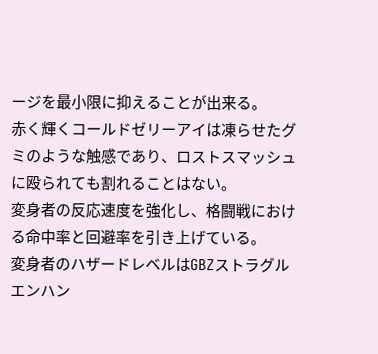ージを最小限に抑えることが出来る。
赤く輝くコールドゼリーアイは凍らせたグミのような触感であり、ロストスマッシュに殴られても割れることはない。
変身者の反応速度を強化し、格闘戦における命中率と回避率を引き上げている。
変身者のハザードレベルはGBZストラグルエンハン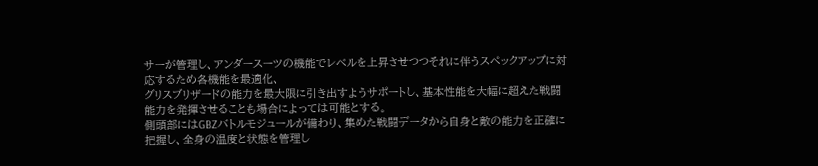サーが管理し、アンダースーツの機能でレベルを上昇させつつそれに伴うスペックアップに対応するため各機能を最適化、
グリスブリザードの能力を最大限に引き出すようサポートし、基本性能を大幅に超えた戦闘能力を発揮させることも場合によっては可能とする。
側頭部にはGBZバトルモジュールが備わり、集めた戦闘データから自身と敵の能力を正確に把握し、全身の温度と状態を管理し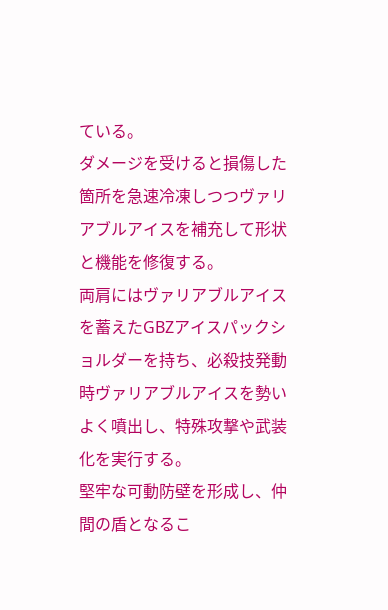ている。
ダメージを受けると損傷した箇所を急速冷凍しつつヴァリアブルアイスを補充して形状と機能を修復する。
両肩にはヴァリアブルアイスを蓄えたGBZアイスパックショルダーを持ち、必殺技発動時ヴァリアブルアイスを勢いよく噴出し、特殊攻撃や武装化を実行する。
堅牢な可動防壁を形成し、仲間の盾となるこ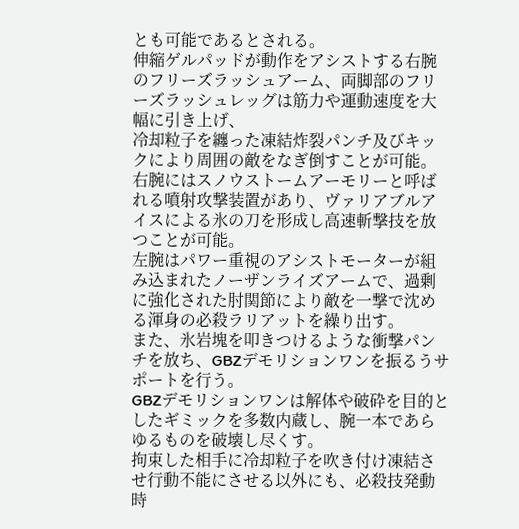とも可能であるとされる。
伸縮ゲルパッドが動作をアシストする右腕のフリーズラッシュアーム、両脚部のフリーズラッシュレッグは筋力や運動速度を大幅に引き上げ、
冷却粒子を纏った凍結炸裂パンチ及びキックにより周囲の敵をなぎ倒すことが可能。
右腕にはスノウストームアーモリーと呼ばれる噴射攻撃装置があり、ヴァリアブルアイスによる氷の刀を形成し高速斬撃技を放つことが可能。
左腕はパワー重視のアシストモーターが組み込まれたノーザンライズアームで、過剰に強化された肘関節により敵を一撃で沈める渾身の必殺ラリアットを繰り出す。
また、氷岩塊を叩きつけるような衝撃パンチを放ち、GBZデモリションワンを振るうサポートを行う。
GBZデモリションワンは解体や破砕を目的としたギミックを多数内蔵し、腕一本であらゆるものを破壊し尽くす。
拘束した相手に冷却粒子を吹き付け凍結させ行動不能にさせる以外にも、必殺技発動時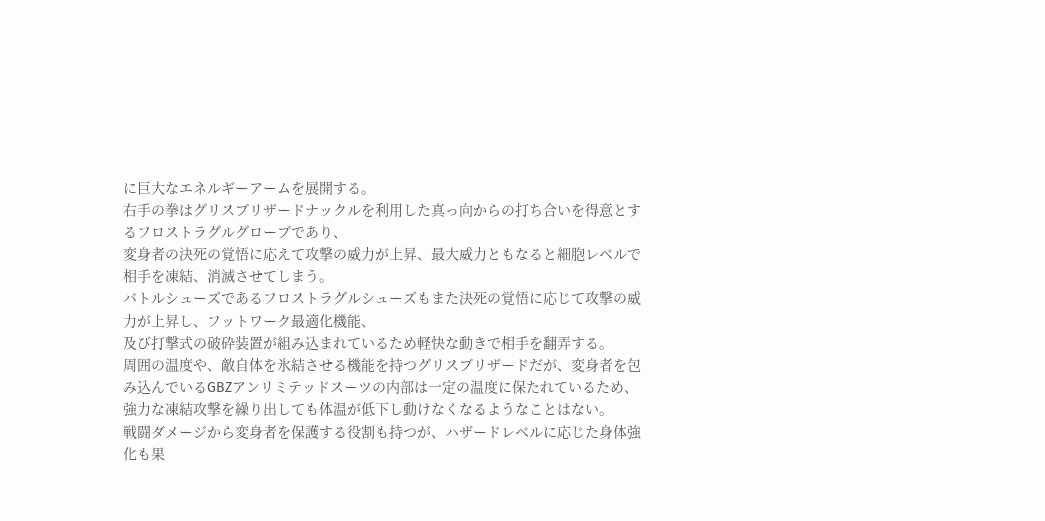に巨大なエネルギーアームを展開する。
右手の拳はグリスブリザードナックルを利用した真っ向からの打ち合いを得意とするフロストラグルグローブであり、
変身者の決死の覚悟に応えて攻撃の威力が上昇、最大威力ともなると細胞レベルで相手を凍結、消滅させてしまう。
バトルシューズであるフロストラグルシューズもまた決死の覚悟に応じて攻撃の威力が上昇し、フットワーク最適化機能、
及び打撃式の破砕装置が組み込まれているため軽快な動きで相手を翻弄する。
周囲の温度や、敵自体を氷結させる機能を持つグリスブリザードだが、変身者を包み込んでいるGBZアンリミテッドスーツの内部は一定の温度に保たれているため、
強力な凍結攻撃を繰り出しても体温が低下し動けなくなるようなことはない。
戦闘ダメージから変身者を保護する役割も持つが、ハザードレベルに応じた身体強化も果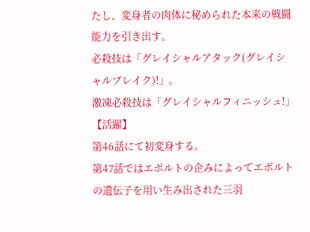たし、変身者の肉体に秘められた本来の戦闘能力を引き出す。
必殺技は「グレイシャルアタック(グレイシャルブレイク)!」。
激凍必殺技は「グレイシャルフィニッシュ!」
【活躍】
第46話にて初変身する。
第47話ではエボルトの企みによってエボルトの遺伝子を用い生み出された三羽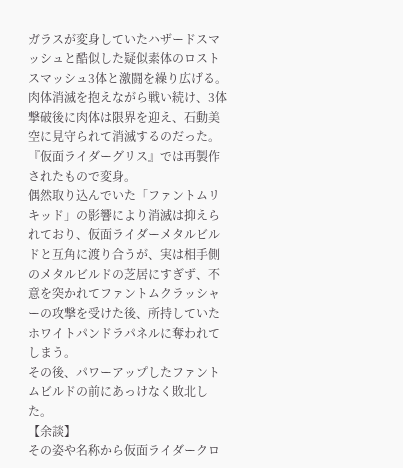ガラスが変身していたハザードスマッシュと酷似した疑似素体のロストスマッシュ3体と激闘を繰り広げる。
肉体消滅を抱えながら戦い続け、3体撃破後に肉体は限界を迎え、石動美空に見守られて消滅するのだった。
『仮面ライダーグリス』では再製作されたもので変身。
偶然取り込んでいた「ファントムリキッド」の影響により消滅は抑えられており、仮面ライダーメタルビルドと互角に渡り合うが、実は相手側のメタルビルドの芝居にすぎず、不意を突かれてファントムクラッシャーの攻撃を受けた後、所持していたホワイトパンドラパネルに奪われてしまう。
その後、パワーアップしたファントムビルドの前にあっけなく敗北した。
【余談】
その姿や名称から仮面ライダークロ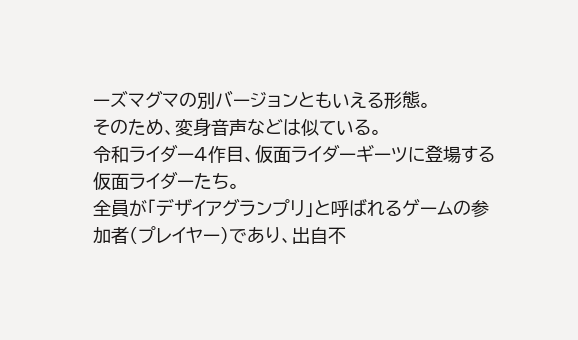ーズマグマの別バージョンともいえる形態。
そのため、変身音声などは似ている。
令和ライダー4作目、仮面ライダーギーツに登場する仮面ライダーたち。
全員が「デザイアグランプリ」と呼ばれるゲームの参加者(プレイヤー)であり、出自不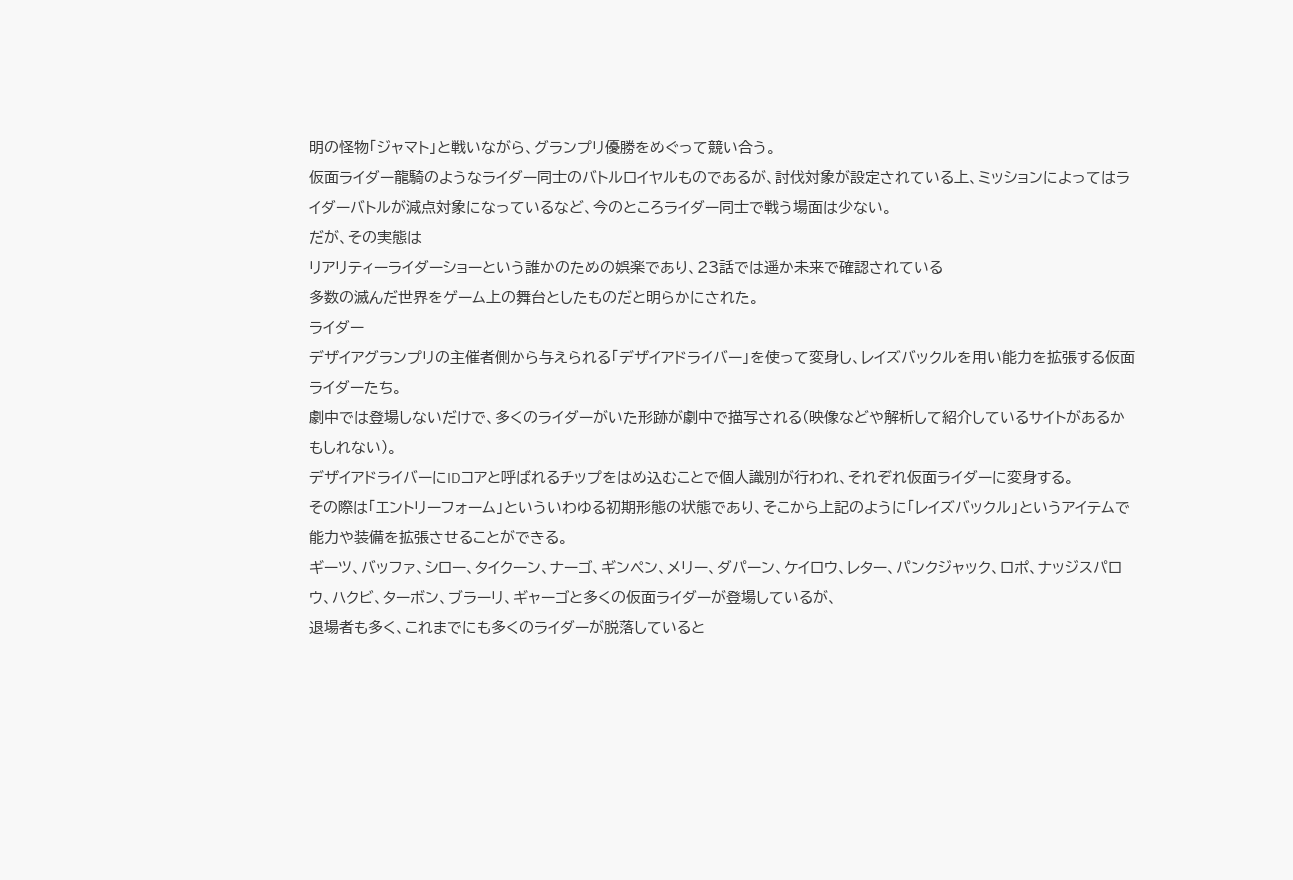明の怪物「ジャマト」と戦いながら、グランプリ優勝をめぐって競い合う。
仮面ライダー龍騎のようなライダー同士のバトルロイヤルものであるが、討伐対象が設定されている上、ミッションによってはライダーバトルが減点対象になっているなど、今のところライダー同士で戦う場面は少ない。
だが、その実態は
リアリティーライダーショーという誰かのための娯楽であり、23話では遥か未来で確認されている
多数の滅んだ世界をゲーム上の舞台としたものだと明らかにされた。
ライダー
デザイアグランプリの主催者側から与えられる「デザイアドライバー」を使って変身し、レイズバックルを用い能力を拡張する仮面ライダーたち。
劇中では登場しないだけで、多くのライダーがいた形跡が劇中で描写される(映像などや解析して紹介しているサイトがあるかもしれない)。
デザイアドライバーにIDコアと呼ばれるチップをはめ込むことで個人識別が行われ、それぞれ仮面ライダーに変身する。
その際は「エントリーフォーム」といういわゆる初期形態の状態であり、そこから上記のように「レイズバックル」というアイテムで能力や装備を拡張させることができる。
ギーツ、バッファ、シロー、タイクーン、ナーゴ、ギンペン、メリー、ダパーン、ケイロウ、レター、パンクジャック、ロポ、ナッジスパロウ、ハクビ、ターボン、ブラーリ、ギャーゴと多くの仮面ライダーが登場しているが、
退場者も多く、これまでにも多くのライダーが脱落していると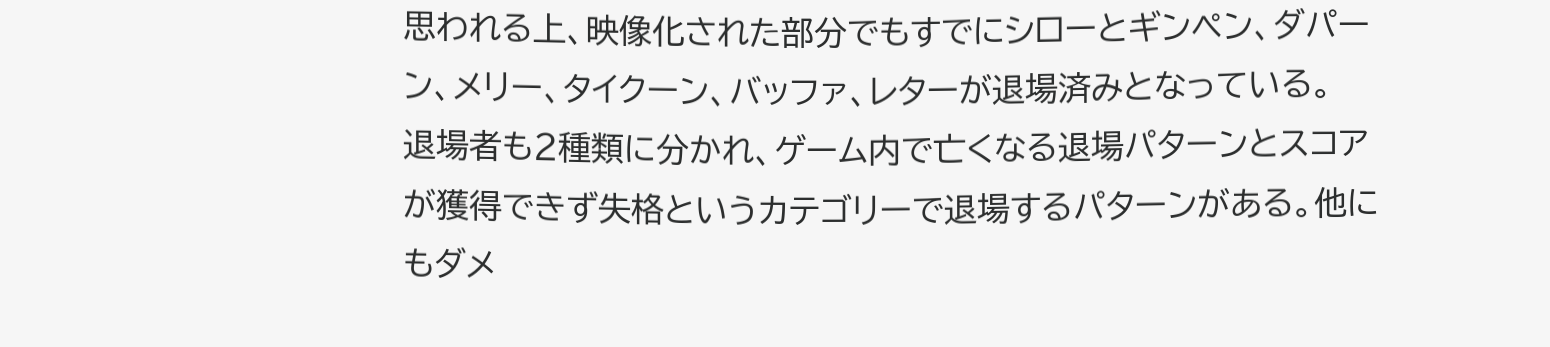思われる上、映像化された部分でもすでにシローとギンペン、ダパーン、メリー、タイクーン、バッファ、レターが退場済みとなっている。
退場者も2種類に分かれ、ゲーム内で亡くなる退場パターンとスコアが獲得できず失格というカテゴリーで退場するパターンがある。他にもダメ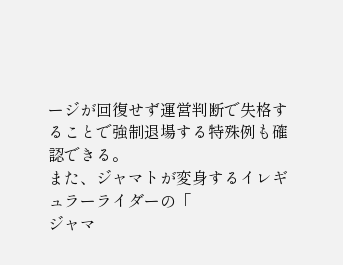ージが回復せず運営判断で失格することで強制退場する特殊例も確認できる。
また、ジャマトが変身するイレギュラーライダーの「
ジャマ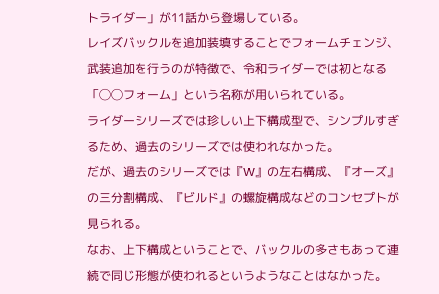トライダー」が11話から登場している。
レイズバックルを追加装填することでフォームチェンジ、武装追加を行うのが特徴で、令和ライダーでは初となる「◯◯フォーム」という名称が用いられている。
ライダーシリーズでは珍しい上下構成型で、シンプルすぎるため、過去のシリーズでは使われなかった。
だが、過去のシリーズでは『W』の左右構成、『オーズ』の三分割構成、『ビルド』の螺旋構成などのコンセプトが見られる。
なお、上下構成ということで、バックルの多さもあって連続で同じ形態が使われるというようなことはなかった。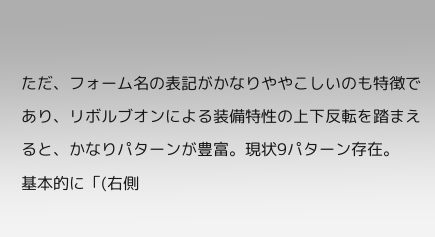ただ、フォーム名の表記がかなりややこしいのも特徴であり、リボルブオンによる装備特性の上下反転を踏まえると、かなりパターンが豊富。現状9パターン存在。
基本的に「(右側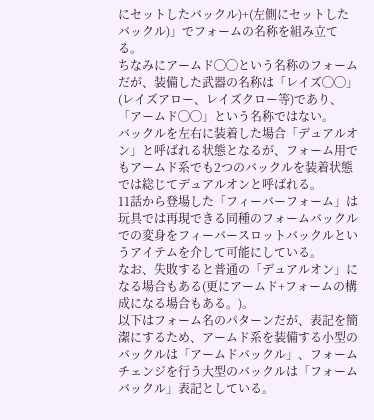にセットしたバックル)+(左側にセットしたバックル)」でフォームの名称を組み立てる。
ちなみにアームド◯◯という名称のフォームだが、装備した武器の名称は「レイズ◯◯」(レイズアロー、レイズクロー等)であり、「アームド◯◯」という名称ではない。
バックルを左右に装着した場合「デュアルオン」と呼ばれる状態となるが、フォーム用でもアームド系でも2つのバックルを装着状態では総じてデュアルオンと呼ばれる。
11話から登場した「フィーバーフォーム」は玩具では再現できる同種のフォームバックルでの変身をフィーバースロットバックルというアイテムを介して可能にしている。
なお、失敗すると普通の「デュアルオン」になる場合もある(更にアームド+フォームの構成になる場合もある。)。
以下はフォーム名のパターンだが、表記を簡潔にするため、アームド系を装備する小型のバックルは「アームドバックル」、フォームチェンジを行う大型のバックルは「フォームバックル」表記としている。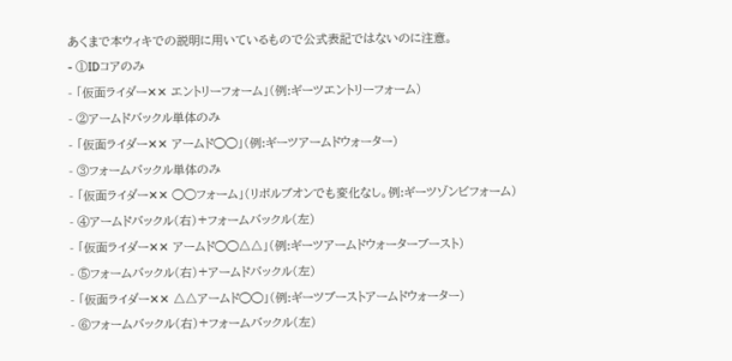あくまで本ウィキでの説明に用いているもので公式表記ではないのに注意。
- ①IDコアのみ
- 「仮面ライダー✕✕ エントリーフォーム」(例:ギーツエントリーフォーム)
- ②アームドバックル単体のみ
- 「仮面ライダー✕✕ アームド◯◯」(例:ギーツアームドウォーター)
- ③フォームバックル単体のみ
- 「仮面ライダー✕✕ ◯◯フォーム」(リボルブオンでも変化なし。例:ギーツゾンビフォーム)
- ④アームドバックル(右)+フォームバックル(左)
- 「仮面ライダー✕✕ アームド◯◯△△」(例:ギーツアームドウォーターブースト)
- ⑤フォームバックル(右)+アームドバックル(左)
- 「仮面ライダー✕✕ △△アームド◯◯」(例:ギーツブーストアームドウォーター)
- ⑥フォームバックル(右)+フォームバックル(左)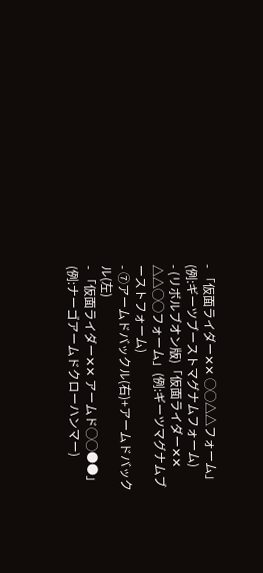- 「仮面ライダー✕✕ ◯◯△△フォーム」(例:ギーツブーストマグナムフォーム)
- (リボルブオン版)「仮面ライダー✕✕ △△◯◯フォーム」(例:ギーツマグナムブーストフォーム)
- ⑦アームドバックル(右)+アームドバックル(左)
- 「仮面ライダー✕✕ アームド◯◯●●」(例:ナーゴアームドクローハンマー)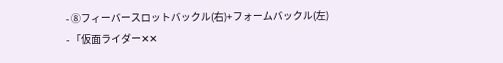- ⑧フィーバースロットバックル(右)+フォームバックル(左)
- 「仮面ライダー✕✕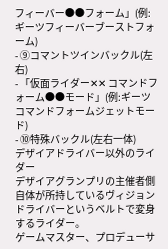フィーバー●●フォーム」(例:ギーツフィーバーブーストフォーム)
- ⑨コマントツインバックル(左右)
- 「仮面ライダー✕✕ コマンドフォーム●●モード」(例:ギーツコマンドフォームジェットモード)
- ⑩特殊バックル(左右一体)
デザイアドライバー以外のライダー
デザイアグランプリの主催者側自体が所持しているヴィジョンドライバーというベルトで変身するライダー。
ゲームマスター、プロデューサ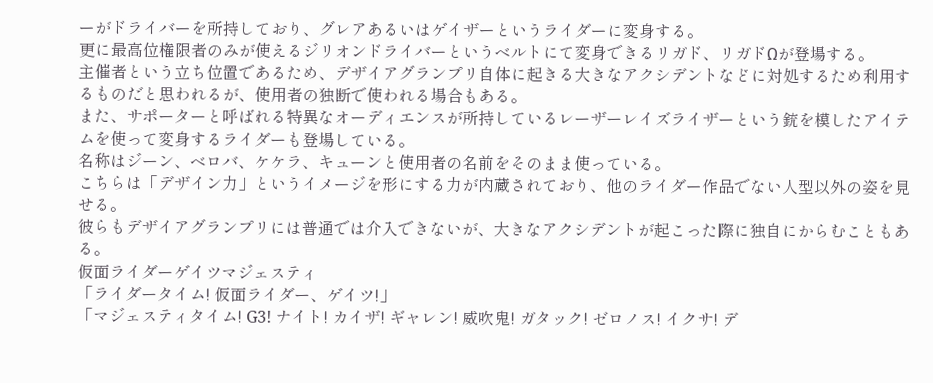ーがドライバーを所持しており、グレアあるいはゲイザーというライダーに変身する。
更に最高位権限者のみが使えるジリオンドライバーというベルトにて変身できるリガド、リガドΩが登場する。
主催者という立ち位置であるため、デザイアグランプリ自体に起きる大きなアクシデントなどに対処するため利用するものだと思われるが、使用者の独断で使われる場合もある。
また、サポーターと呼ばれる特異なオーディエンスが所持しているレーザーレイズライザーという銃を模したアイテムを使って変身するライダーも登場している。
名称はジーン、ベロバ、ケケラ、キューンと使用者の名前をそのまま使っている。
こちらは「デザイン力」というイメージを形にする力が内蔵されており、他のライダー作品でない人型以外の姿を見せる。
彼らもデザイアグランプリには普通では介入できないが、大きなアクシデントが起こった際に独自にからむこともある。
仮面ライダーゲイツマジェスティ
「ライダータイム! 仮面ライダー、ゲイツ!」
「マジェスティタイム! G3! ナイト! カイザ! ギャレン! 威吹鬼! ガタック! ゼロノス! イクサ! デ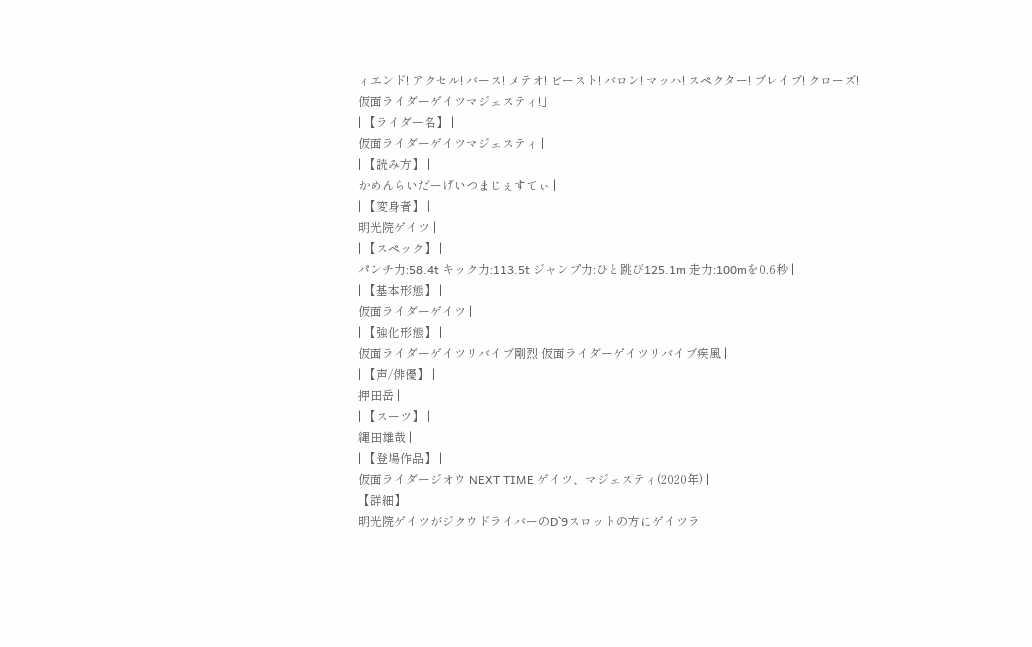ィエンド! アクセル! バース! メテオ! ビースト! バロン! マッハ! スペクター! ブレイブ! クローズ!
仮面ライダーゲイツマジェスティ!」
| 【ライダー名】 |
仮面ライダーゲイツマジェスティ |
| 【読み方】 |
かめんらいだーげいつまじぇすてぃ |
| 【変身者】 |
明光院ゲイツ |
| 【スペック】 |
パンチ力:58.4t キック力:113.5t ジャンプ力:ひと跳び125.1m 走力:100mを0.6秒 |
| 【基本形態】 |
仮面ライダーゲイツ |
| 【強化形態】 |
仮面ライダーゲイツリバイブ剛烈 仮面ライダーゲイツリバイブ疾風 |
| 【声/俳優】 |
押田岳 |
| 【スーツ】 |
縄田雄哉 |
| 【登場作品】 |
仮面ライダージオウ NEXT TIME ゲイツ、マジェスティ(2020年) |
【詳細】
明光院ゲイツがジクウドライバーのD`9スロットの方にゲイツラ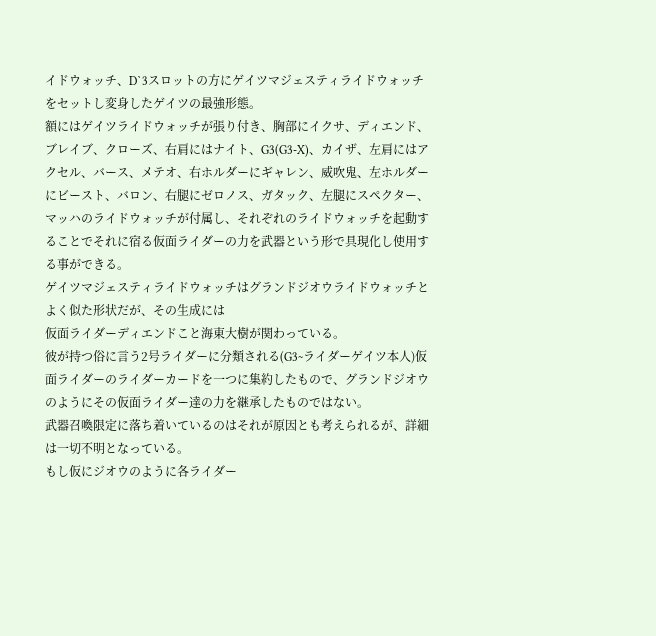イドウォッチ、D`3スロットの方にゲイツマジェスティライドウォッチをセットし変身したゲイツの最強形態。
額にはゲイツライドウォッチが張り付き、胸部にイクサ、ディエンド、ブレイブ、クローズ、右肩にはナイト、G3(G3-X)、カイザ、左肩にはアクセル、バース、メテオ、右ホルダーにギャレン、威吹鬼、左ホルダーにビースト、バロン、右腿にゼロノス、ガタック、左腿にスペクター、マッハのライドウォッチが付属し、それぞれのライドウォッチを起動することでそれに宿る仮面ライダーの力を武器という形で具現化し使用する事ができる。
ゲイツマジェスティライドウォッチはグランドジオウライドウォッチとよく似た形状だが、その生成には
仮面ライダーディエンドこと海東大樹が関わっている。
彼が持つ俗に言う2号ライダーに分類される(G3~ライダーゲイツ本人)仮面ライダーのライダーカードを一つに集約したもので、グランドジオウのようにその仮面ライダー達の力を継承したものではない。
武器召喚限定に落ち着いているのはそれが原因とも考えられるが、詳細は一切不明となっている。
もし仮にジオウのように各ライダー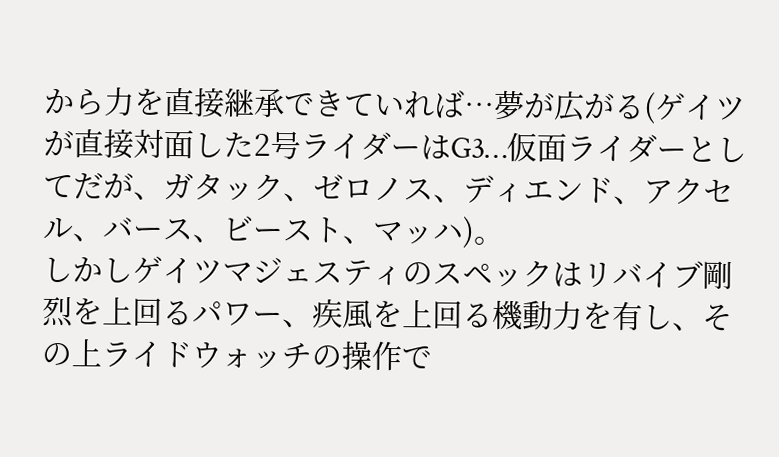から力を直接継承できていれば…夢が広がる(ゲイツが直接対面した2号ライダーはG3…仮面ライダーとしてだが、ガタック、ゼロノス、ディエンド、アクセル、バース、ビースト、マッハ)。
しかしゲイツマジェスティのスペックはリバイブ剛烈を上回るパワー、疾風を上回る機動力を有し、その上ライドウォッチの操作で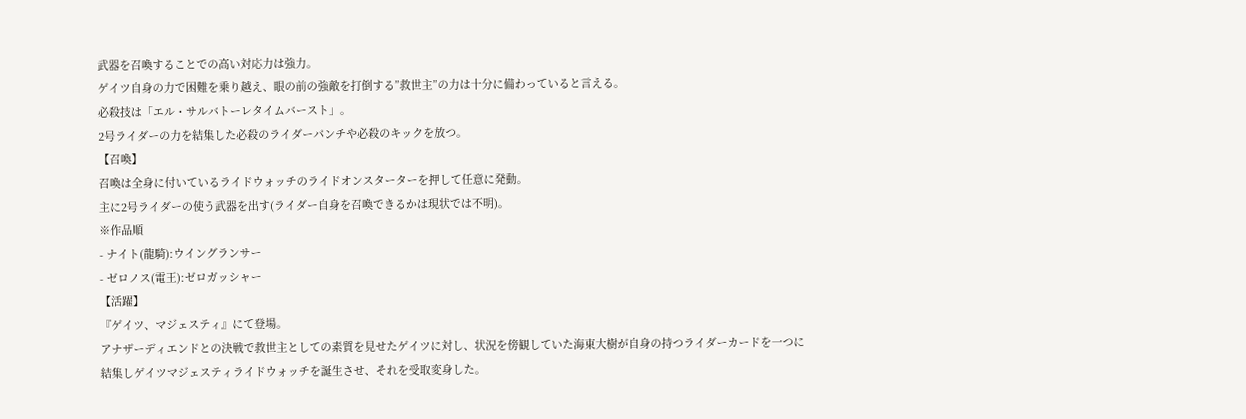武器を召喚することでの高い対応力は強力。
ゲイツ自身の力で困難を乗り越え、眼の前の強敵を打倒する”救世主”の力は十分に備わっていると言える。
必殺技は「エル・サルバトーレタイムバースト」。
2号ライダーの力を結集した必殺のライダーパンチや必殺のキックを放つ。
【召喚】
召喚は全身に付いているライドウォッチのライドオンスターターを押して任意に発動。
主に2号ライダーの使う武器を出す(ライダー自身を召喚できるかは現状では不明)。
※作品順
- ナイト(龍騎):ウイングランサー
- ゼロノス(電王):ゼロガッシャー
【活躍】
『ゲイツ、マジェスティ』にて登場。
アナザーディエンドとの決戦で救世主としての素質を見せたゲイツに対し、状況を傍観していた海東大樹が自身の持つライダーカードを一つに結集しゲイツマジェスティライドウォッチを誕生させ、それを受取変身した。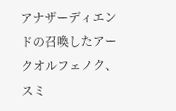アナザーディエンドの召喚したアークオルフェノク、スミ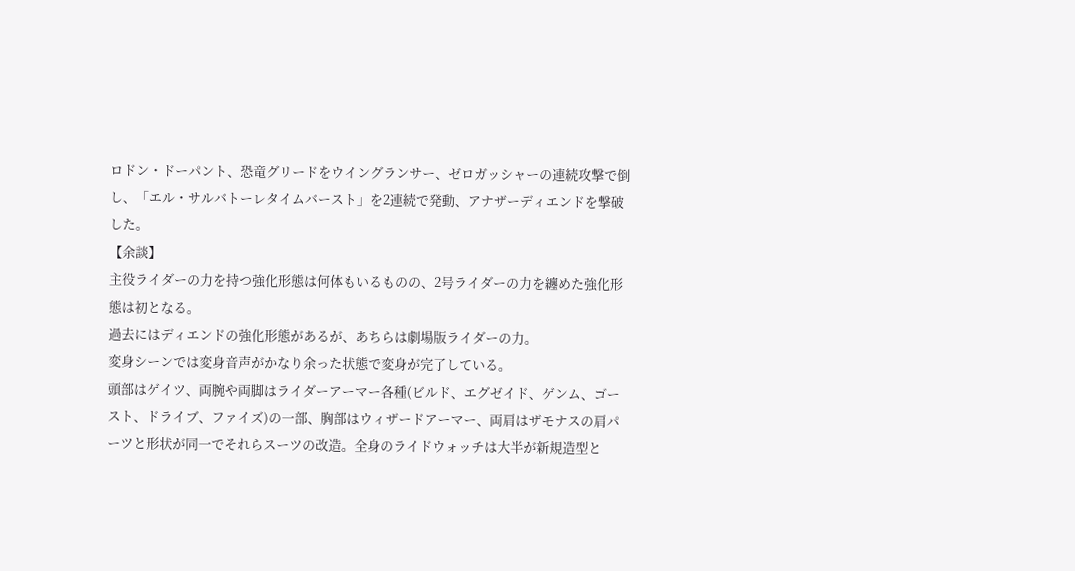ロドン・ドーパント、恐竜グリードをウイングランサー、ゼロガッシャーの連続攻撃で倒し、「エル・サルバトーレタイムバースト」を2連続で発動、アナザーディエンドを撃破した。
【余談】
主役ライダーの力を持つ強化形態は何体もいるものの、2号ライダーの力を纏めた強化形態は初となる。
過去にはディエンドの強化形態があるが、あちらは劇場版ライダーの力。
変身シーンでは変身音声がかなり余った状態で変身が完了している。
頭部はゲイツ、両腕や両脚はライダーアーマー各種(ビルド、エグゼイド、ゲンム、ゴースト、ドライブ、ファイズ)の一部、胸部はウィザードアーマー、両肩はザモナスの肩パーツと形状が同一でそれらスーツの改造。全身のライドウォッチは大半が新規造型と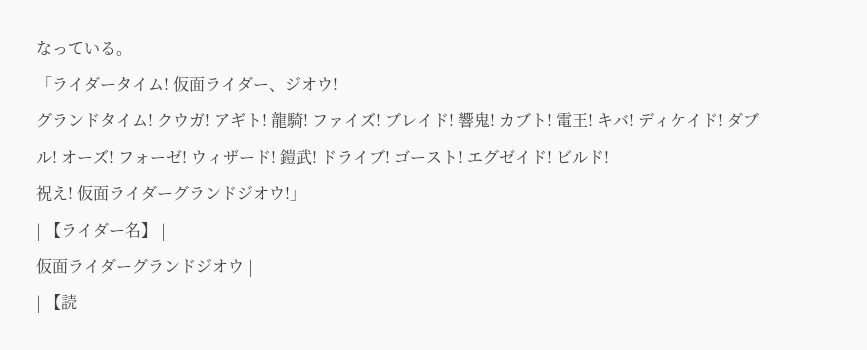なっている。
「ライダータイム! 仮面ライダー、ジオウ!
グランドタイム! クウガ! アギト! 龍騎! ファイズ! ブレイド! 響鬼! カブト! 電王! キバ! ディケイド! ダブル! オーズ! フォーゼ! ウィザード! 鎧武! ドライブ! ゴースト! エグゼイド! ビルド!
祝え! 仮面ライダーグランドジオウ!」
| 【ライダー名】 |
仮面ライダーグランドジオウ |
| 【読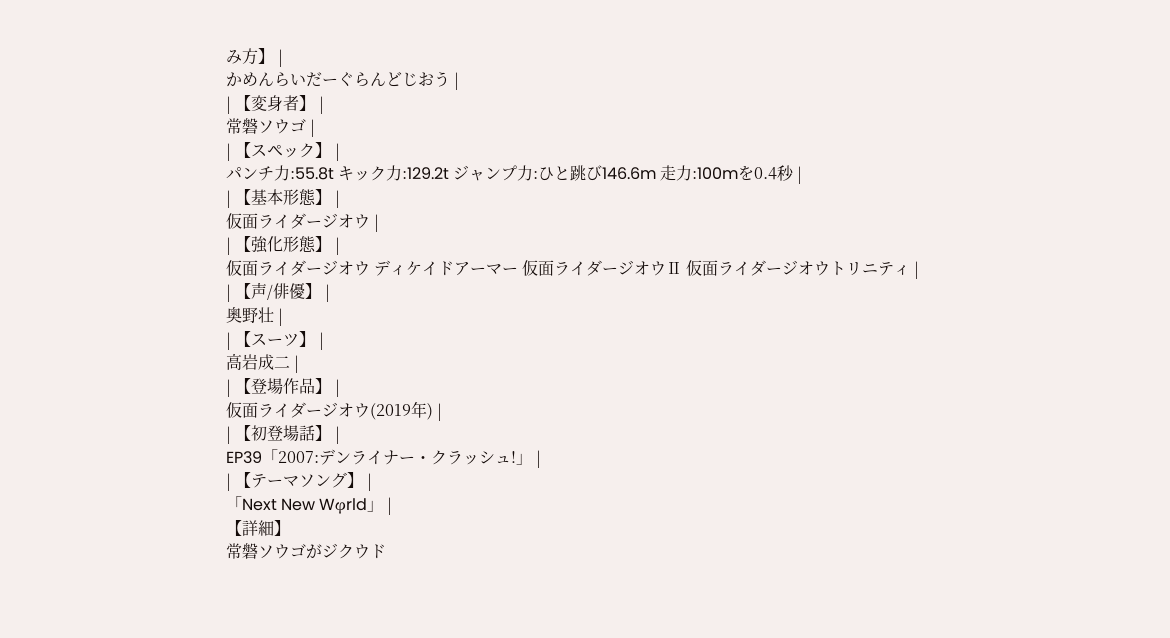み方】 |
かめんらいだーぐらんどじおう |
| 【変身者】 |
常磐ソウゴ |
| 【スペック】 |
パンチ力:55.8t キック力:129.2t ジャンプ力:ひと跳び146.6m 走力:100mを0.4秒 |
| 【基本形態】 |
仮面ライダージオウ |
| 【強化形態】 |
仮面ライダージオウ ディケイドアーマー 仮面ライダージオウⅡ 仮面ライダージオウトリニティ |
| 【声/俳優】 |
奥野壮 |
| 【スーツ】 |
高岩成二 |
| 【登場作品】 |
仮面ライダージオウ(2019年) |
| 【初登場話】 |
EP39「2007:デンライナー・クラッシュ!」 |
| 【テーマソング】 |
「Next New Wφrld」 |
【詳細】
常磐ソウゴがジクウド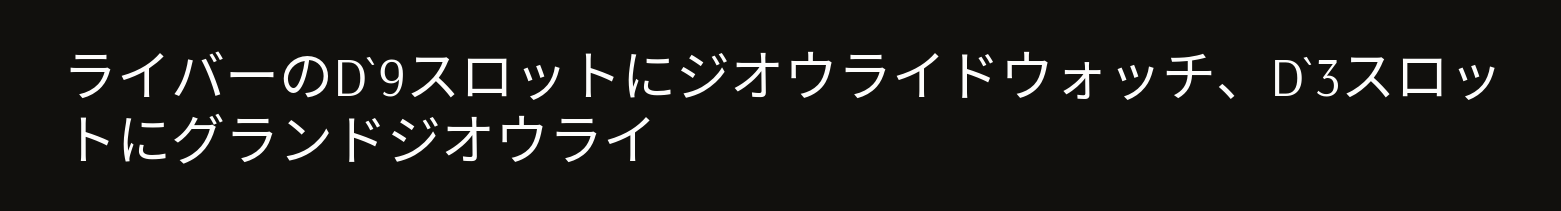ライバーのD`9スロットにジオウライドウォッチ、D`3スロットにグランドジオウライ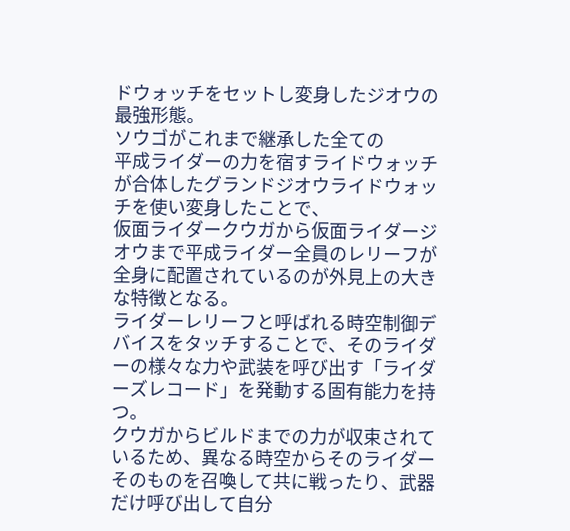ドウォッチをセットし変身したジオウの最強形態。
ソウゴがこれまで継承した全ての
平成ライダーの力を宿すライドウォッチが合体したグランドジオウライドウォッチを使い変身したことで、
仮面ライダークウガから仮面ライダージオウまで平成ライダー全員のレリーフが全身に配置されているのが外見上の大きな特徴となる。
ライダーレリーフと呼ばれる時空制御デバイスをタッチすることで、そのライダーの様々な力や武装を呼び出す「ライダーズレコード」を発動する固有能力を持つ。
クウガからビルドまでの力が収束されているため、異なる時空からそのライダーそのものを召喚して共に戦ったり、武器だけ呼び出して自分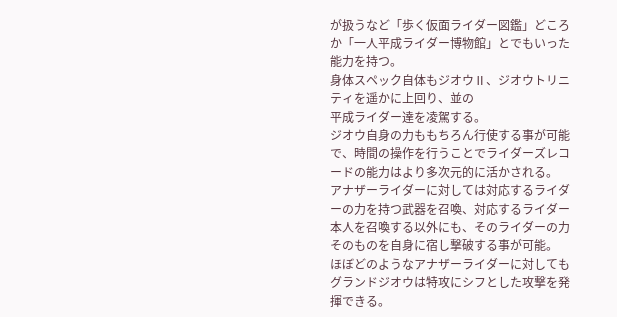が扱うなど「歩く仮面ライダー図鑑」どころか「一人平成ライダー博物館」とでもいった能力を持つ。
身体スペック自体もジオウⅡ、ジオウトリニティを遥かに上回り、並の
平成ライダー達を凌駕する。
ジオウ自身の力ももちろん行使する事が可能で、時間の操作を行うことでライダーズレコードの能力はより多次元的に活かされる。
アナザーライダーに対しては対応するライダーの力を持つ武器を召喚、対応するライダー本人を召喚する以外にも、そのライダーの力そのものを自身に宿し撃破する事が可能。
ほぼどのようなアナザーライダーに対してもグランドジオウは特攻にシフとした攻撃を発揮できる。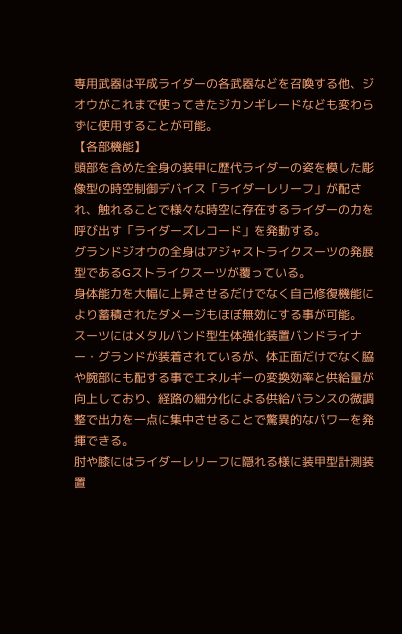専用武器は平成ライダーの各武器などを召喚する他、ジオウがこれまで使ってきたジカンギレードなども変わらずに使用することが可能。
【各部機能】
頭部を含めた全身の装甲に歴代ライダーの姿を模した彫像型の時空制御デバイス「ライダーレリーフ」が配され、触れることで様々な時空に存在するライダーの力を呼び出す「ライダーズレコード」を発動する。
グランドジオウの全身はアジャストライクスーツの発展型であるGストライクスーツが覆っている。
身体能力を大幅に上昇させるだけでなく自己修復機能により蓄積されたダメージもほぼ無効にする事が可能。
スーツにはメタルバンド型生体強化装置バンドライナー・グランドが装着されているが、体正面だけでなく脇や腕部にも配する事でエネルギーの変換効率と供給量が向上しており、経路の細分化による供給バランスの微調整で出力を一点に集中させることで驚異的なパワーを発揮できる。
肘や膝にはライダーレリーフに隠れる様に装甲型計測装置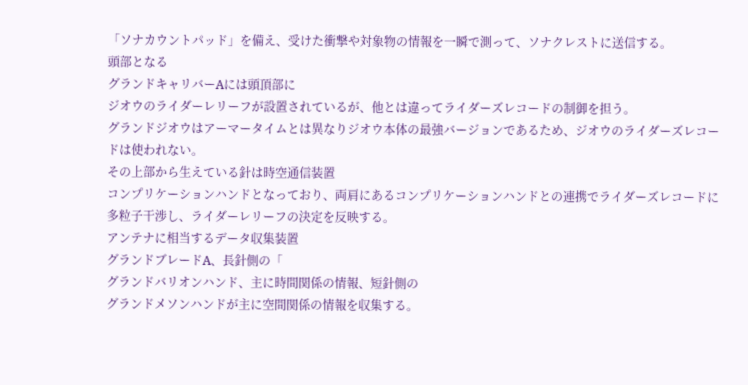「ソナカウントパッド」を備え、受けた衝撃や対象物の情報を一瞬で測って、ソナクレストに送信する。
頭部となる
グランドキャリバーAには頭頂部に
ジオウのライダーレリーフが設置されているが、他とは違ってライダーズレコードの制御を担う。
グランドジオウはアーマータイムとは異なりジオウ本体の最強バージョンであるため、ジオウのライダーズレコードは使われない。
その上部から生えている針は時空通信装置
コンプリケーションハンドとなっており、両肩にあるコンプリケーションハンドとの連携でライダーズレコードに多粒子干渉し、ライダーレリーフの決定を反映する。
アンテナに相当するデータ収集装置
グランドブレードA、長針側の「
グランドバリオンハンド、主に時間関係の情報、短針側の
グランドメソンハンドが主に空間関係の情報を収集する。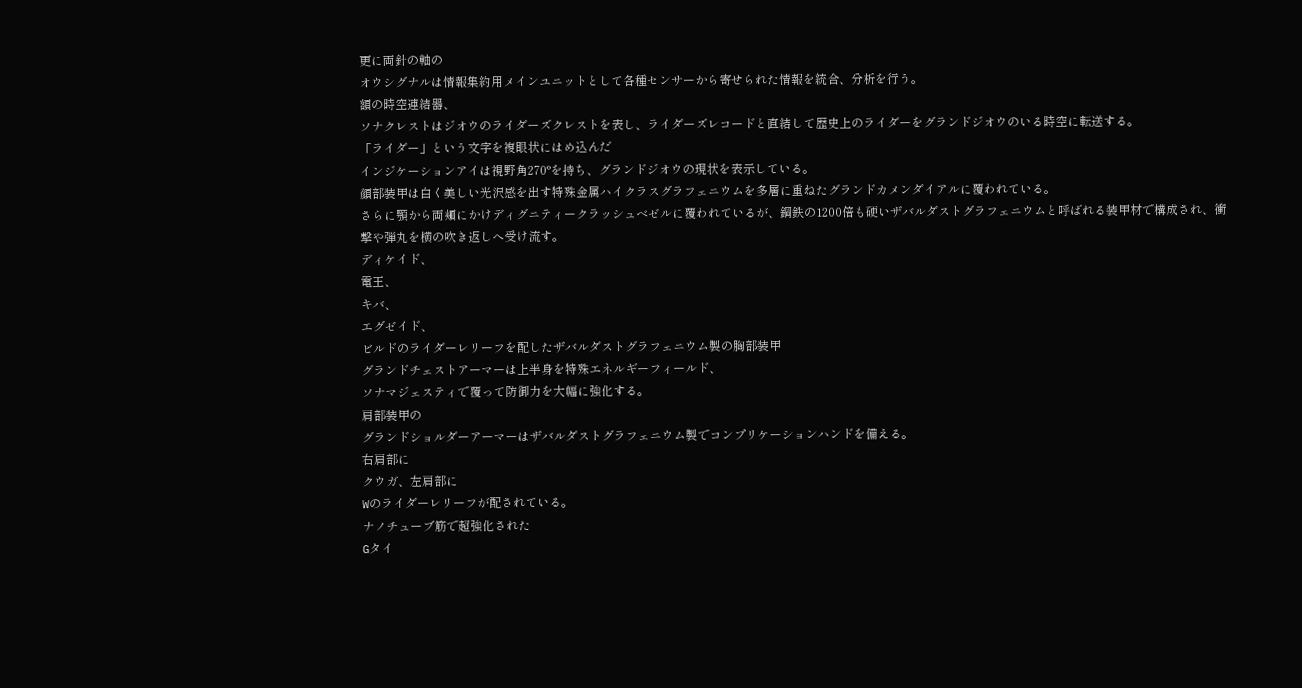更に両針の軸の
オウシグナルは情報集約用メインユニットとして各種センサーから寄せられた情報を統合、分析を行う。
額の時空連結器、
ソナクレストはジオウのライダーズクレストを表し、ライダーズレコードと直結して歴史上のライダーをグランドジオウのいる時空に転送する。
「ライダー」という文字を複眼状にはめ込んだ
インジケーションアイは視野角270°を持ち、グランドジオウの現状を表示している。
顔部装甲は白く美しい光沢感を出す特殊金属ハイクラスグラフェニウムを多層に重ねたグランドカメンダイアルに覆われている。
さらに顎から両頬にかけディグニティークラッシュベゼルに覆われているが、鋼鉄の1200倍も硬いザバルダストグラフェニウムと呼ばれる装甲材で構成され、衝撃や弾丸を横の吹き返しへ受け流す。
ディケイド、
電王、
キバ、
エグゼイド、
ビルドのライダーレリーフを配したザバルダストグラフェニウム製の胸部装甲
グランドチェストアーマーは上半身を特殊エネルギーフィールド、
ソナマジェスティで覆って防御力を大幅に強化する。
肩部装甲の
グランドショルダーアーマーはザバルダストグラフェニウム製でコンプリケーションハンドを備える。
右肩部に
クウガ、左肩部に
Wのライダーレリーフが配されている。
ナノチューブ筋で超強化された
Gタイ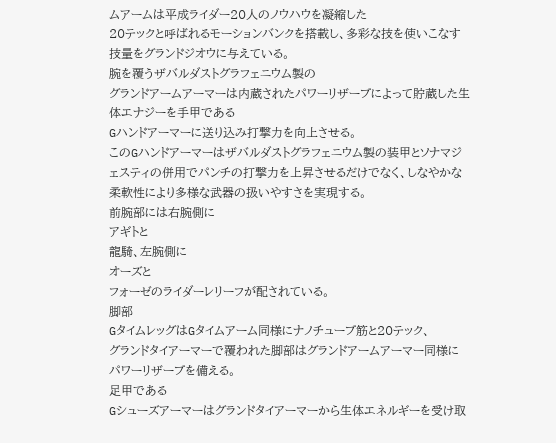ムアームは平成ライダー20人のノウハウを凝縮した
20テックと呼ばれるモーションバンクを搭載し、多彩な技を使いこなす技量をグランドジオウに与えている。
腕を覆うザバルダストグラフェニウム製の
グランドアームアーマーは内蔵されたパワーリザーブによって貯蔵した生体エナジーを手甲である
Gハンドアーマーに送り込み打撃力を向上させる。
このGハンドアーマーはザバルダストグラフェニウム製の装甲とソナマジェスティの併用でパンチの打撃力を上昇させるだけでなく、しなやかな柔軟性により多様な武器の扱いやすさを実現する。
前腕部には右腕側に
アギトと
龍騎、左腕側に
オーズと
フォーゼのライダーレリーフが配されている。
脚部
GタイムレッグはGタイムアーム同様にナノチューブ筋と20テック、
グランドタイアーマーで覆われた脚部はグランドアームアーマー同様に
パワーリザーブを備える。
足甲である
Gシューズアーマーはグランドタイアーマーから生体エネルギーを受け取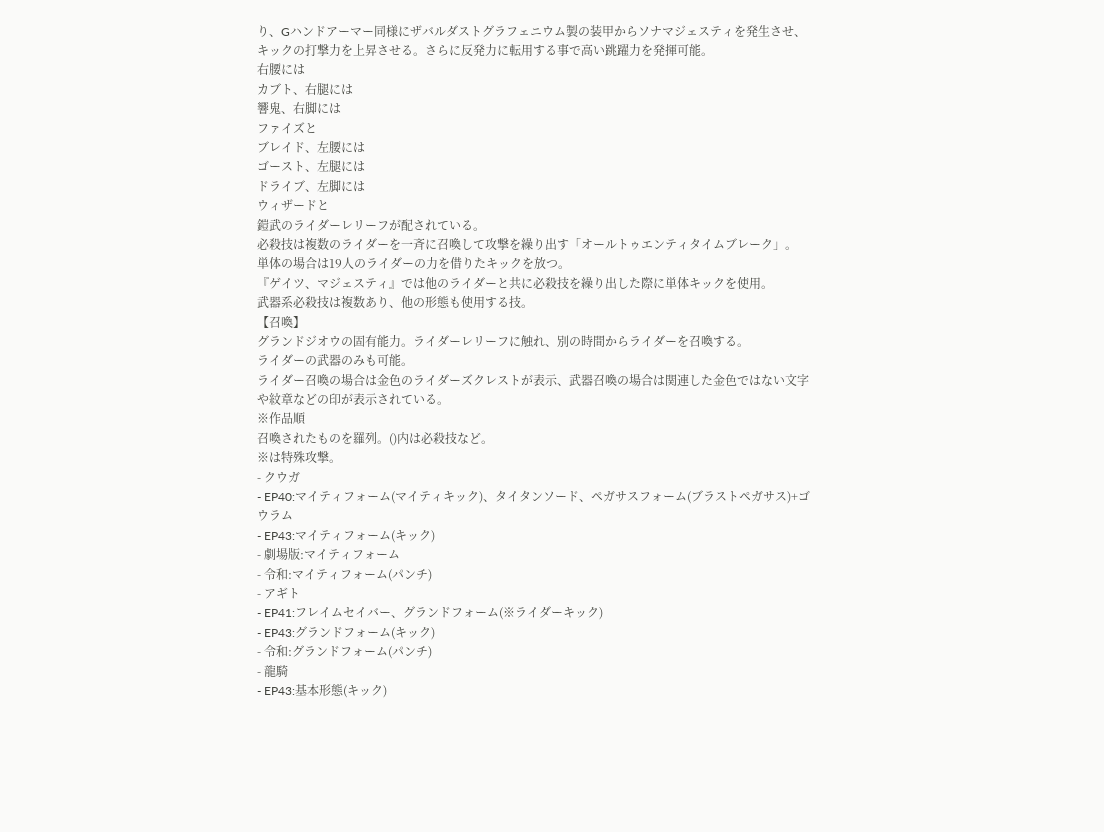り、Gハンドアーマー同様にザバルダストグラフェニウム製の装甲からソナマジェスティを発生させ、キックの打撃力を上昇させる。さらに反発力に転用する事で高い跳躍力を発揮可能。
右腰には
カブト、右腿には
響鬼、右脚には
ファイズと
ブレイド、左腰には
ゴースト、左腿には
ドライブ、左脚には
ウィザードと
鎧武のライダーレリーフが配されている。
必殺技は複数のライダーを一斉に召喚して攻撃を繰り出す「オールトゥエンティタイムブレーク」。
単体の場合は19人のライダーの力を借りたキックを放つ。
『ゲイツ、マジェスティ』では他のライダーと共に必殺技を繰り出した際に単体キックを使用。
武器系必殺技は複数あり、他の形態も使用する技。
【召喚】
グランドジオウの固有能力。ライダーレリーフに触れ、別の時間からライダーを召喚する。
ライダーの武器のみも可能。
ライダー召喚の場合は金色のライダーズクレストが表示、武器召喚の場合は関連した金色ではない文字や紋章などの印が表示されている。
※作品順
召喚されたものを羅列。()内は必殺技など。
※は特殊攻撃。
- クウガ
- EP40:マイティフォーム(マイティキック)、タイタンソード、ペガサスフォーム(ブラストペガサス)+ゴウラム
- EP43:マイティフォーム(キック)
- 劇場版:マイティフォーム
- 令和:マイティフォーム(パンチ)
- アギト
- EP41:フレイムセイバー、グランドフォーム(※ライダーキック)
- EP43:グランドフォーム(キック)
- 令和:グランドフォーム(パンチ)
- 龍騎
- EP43:基本形態(キック)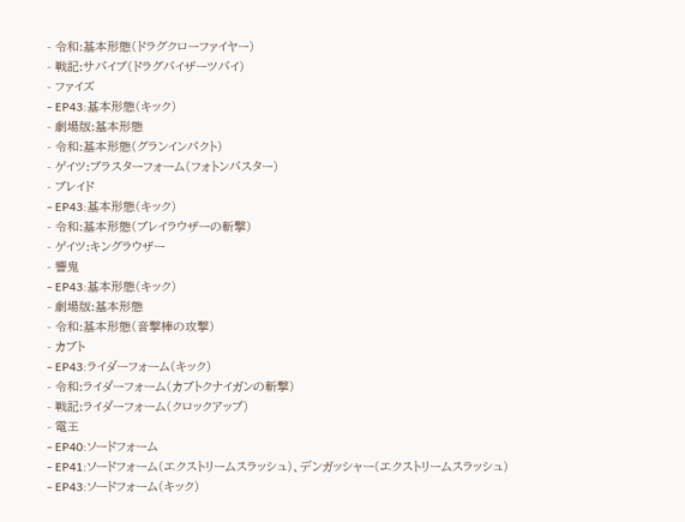- 令和:基本形態(ドラグクローファイヤー)
- 戦記:サバイブ(ドラグバイザーツバイ)
- ファイズ
- EP43:基本形態(キック)
- 劇場版:基本形態
- 令和:基本形態(グランインパクト)
- ゲイツ:ブラスターフォーム(フォトンバスター)
- ブレイド
- EP43:基本形態(キック)
- 令和:基本形態(ブレイラウザーの斬撃)
- ゲイツ:キングラウザー
- 響鬼
- EP43:基本形態(キック)
- 劇場版:基本形態
- 令和:基本形態(音撃棒の攻撃)
- カブト
- EP43:ライダーフォーム(キック)
- 令和:ライダーフォーム(カブトクナイガンの斬撃)
- 戦記:ライダーフォーム(クロックアップ)
- 電王
- EP40:ソードフォーム
- EP41:ソードフォーム(エクストリームスラッシュ)、デンガッシャー(エクストリームスラッシュ)
- EP43:ソードフォーム(キック)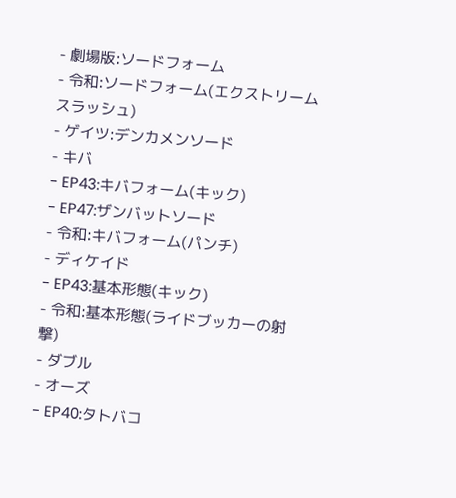- 劇場版:ソードフォーム
- 令和:ソードフォーム(エクストリームスラッシュ)
- ゲイツ:デンカメンソード
- キバ
- EP43:キバフォーム(キック)
- EP47:ザンバットソード
- 令和:キバフォーム(パンチ)
- ディケイド
- EP43:基本形態(キック)
- 令和:基本形態(ライドブッカーの射撃)
- ダブル
- オーズ
- EP40:タトバコ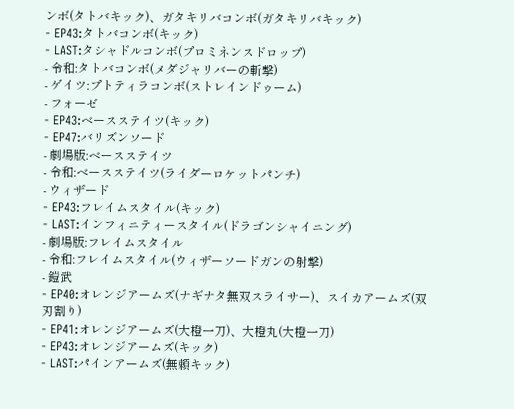ンボ(タトバキック)、ガタキリバコンボ(ガタキリバキック)
- EP43:タトバコンボ(キック)
- LAST:タシャドルコンボ(プロミネンスドロップ)
- 令和:タトバコンボ(メダジャリバーの斬撃)
- ゲイツ:プトティラコンボ(ストレインドゥーム)
- フォーゼ
- EP43:ベースステイツ(キック)
- EP47:バリズンソード
- 劇場版:ベースステイツ
- 令和:ベースステイツ(ライダーロケットパンチ)
- ウィザード
- EP43:フレイムスタイル(キック)
- LAST:インフィニティースタイル(ドラゴンシャイニング)
- 劇場版:フレイムスタイル
- 令和:フレイムスタイル(ウィザーソードガンの射撃)
- 鎧武
- EP40:オレンジアームズ(ナギナタ無双スライサー)、スイカアームズ(双刃割り)
- EP41:オレンジアームズ(大橙一刀)、大橙丸(大橙一刀)
- EP43:オレンジアームズ(キック)
- LAST:パインアームズ(無頼キック)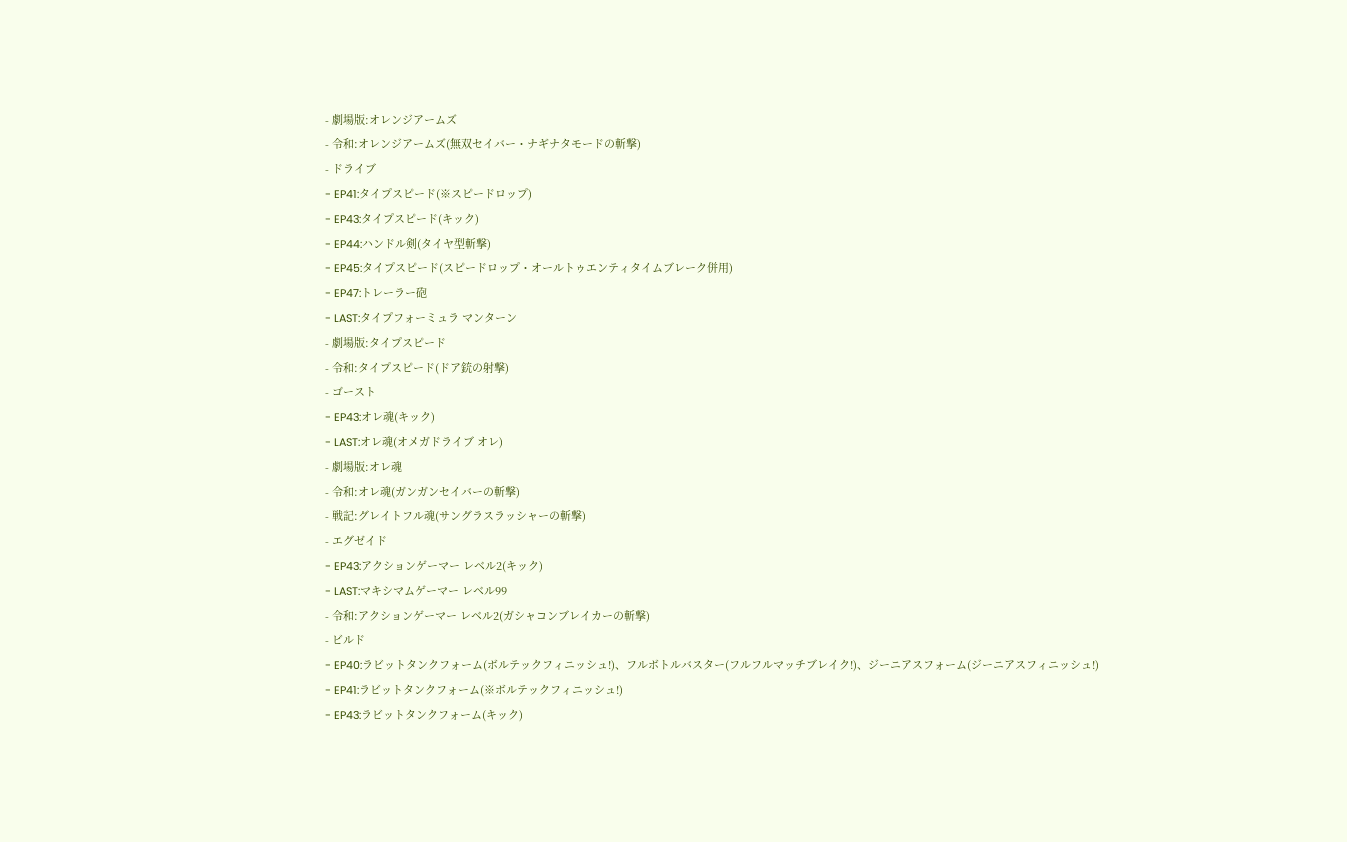- 劇場版:オレンジアームズ
- 令和:オレンジアームズ(無双セイバー・ナギナタモードの斬撃)
- ドライブ
- EP41:タイプスピード(※スピードロップ)
- EP43:タイプスピード(キック)
- EP44:ハンドル剣(タイヤ型斬撃)
- EP45:タイプスピード(スピードロップ・オールトゥエンティタイムブレーク併用)
- EP47:トレーラー砲
- LAST:タイプフォーミュラ マンターン
- 劇場版:タイプスピード
- 令和:タイプスピード(ドア銃の射撃)
- ゴースト
- EP43:オレ魂(キック)
- LAST:オレ魂(オメガドライブ オレ)
- 劇場版:オレ魂
- 令和:オレ魂(ガンガンセイバーの斬撃)
- 戦記:グレイトフル魂(サングラスラッシャーの斬撃)
- エグゼイド
- EP43:アクションゲーマー レベル2(キック)
- LAST:マキシマムゲーマー レベル99
- 令和:アクションゲーマー レベル2(ガシャコンブレイカーの斬撃)
- ビルド
- EP40:ラビットタンクフォーム(ボルテックフィニッシュ!)、フルボトルバスター(フルフルマッチブレイク!)、ジーニアスフォーム(ジーニアスフィニッシュ!)
- EP41:ラビットタンクフォーム(※ボルテックフィニッシュ!)
- EP43:ラビットタンクフォーム(キック)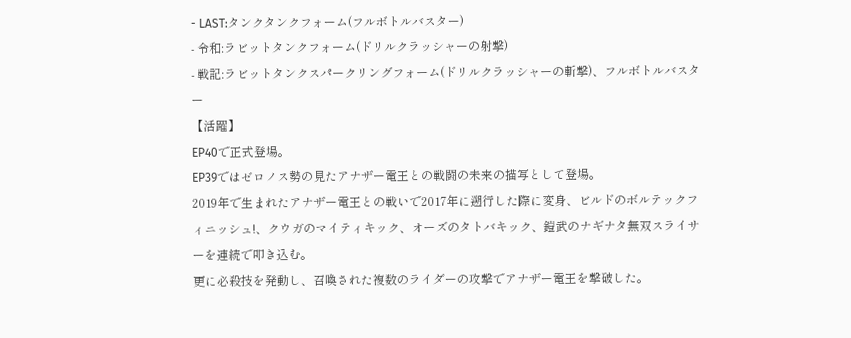- LAST:タンクタンクフォーム(フルボトルバスター)
- 令和:ラビットタンクフォーム(ドリルクラッシャーの射撃)
- 戦記:ラビットタンクスパークリングフォーム(ドリルクラッシャーの斬撃)、フルボトルバスター
【活躍】
EP40で正式登場。
EP39ではゼロノス勢の見たアナザー電王との戦闘の未来の描写として登場。
2019年で生まれたアナザー電王との戦いで2017年に遡行した際に変身、ビルドのボルテックフィニッシュ!、クウガのマイティキック、オーズのタトバキック、鎧武のナギナタ無双スライサーを連続で叩き込む。
更に必殺技を発動し、召喚された複数のライダーの攻撃でアナザー電王を撃破した。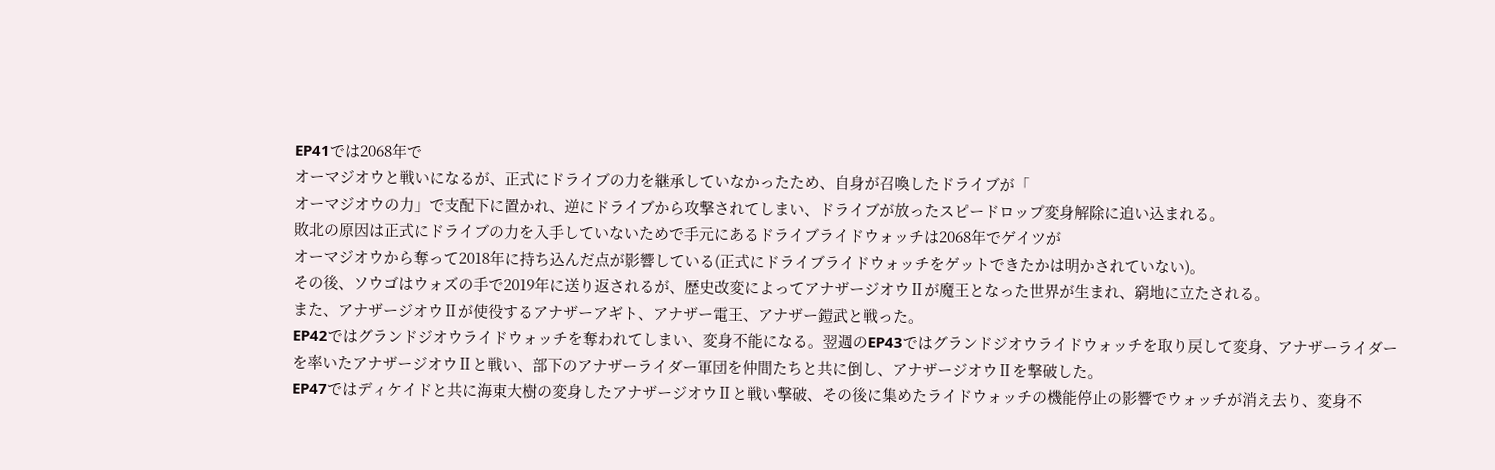EP41では2068年で
オーマジオウと戦いになるが、正式にドライブの力を継承していなかったため、自身が召喚したドライブが「
オーマジオウの力」で支配下に置かれ、逆にドライブから攻撃されてしまい、ドライブが放ったスピードロップ変身解除に追い込まれる。
敗北の原因は正式にドライブの力を入手していないためで手元にあるドライブライドウォッチは2068年でゲイツが
オーマジオウから奪って2018年に持ち込んだ点が影響している(正式にドライブライドウォッチをゲットできたかは明かされていない)。
その後、ソウゴはウォズの手で2019年に送り返されるが、歴史改変によってアナザージオウⅡが魔王となった世界が生まれ、窮地に立たされる。
また、アナザージオウⅡが使役するアナザーアギト、アナザー電王、アナザー鎧武と戦った。
EP42ではグランドジオウライドウォッチを奪われてしまい、変身不能になる。翌週のEP43ではグランドジオウライドウォッチを取り戻して変身、アナザーライダーを率いたアナザージオウⅡと戦い、部下のアナザーライダー軍団を仲間たちと共に倒し、アナザージオウⅡを撃破した。
EP47ではディケイドと共に海東大樹の変身したアナザージオウⅡと戦い撃破、その後に集めたライドウォッチの機能停止の影響でウォッチが消え去り、変身不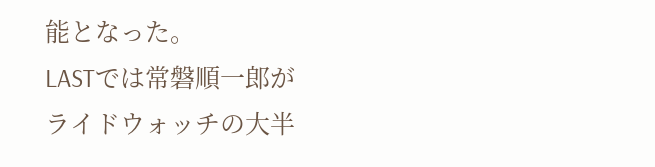能となった。
LASTでは常磐順一郎がライドウォッチの大半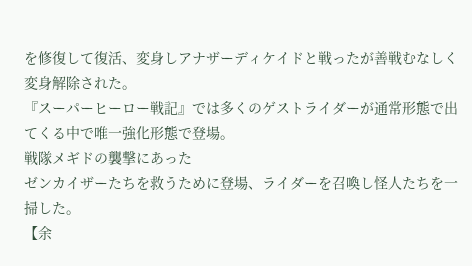を修復して復活、変身しアナザーディケイドと戦ったが善戦むなしく変身解除された。
『スーパーヒーロー戦記』では多くのゲストライダーが通常形態で出てくる中で唯一強化形態で登場。
戦隊メギドの襲撃にあった
ゼンカイザーたちを救うために登場、ライダーを召喚し怪人たちを一掃した。
【余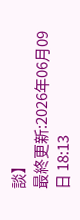談】
最終更新:2026年06月09日 18:13